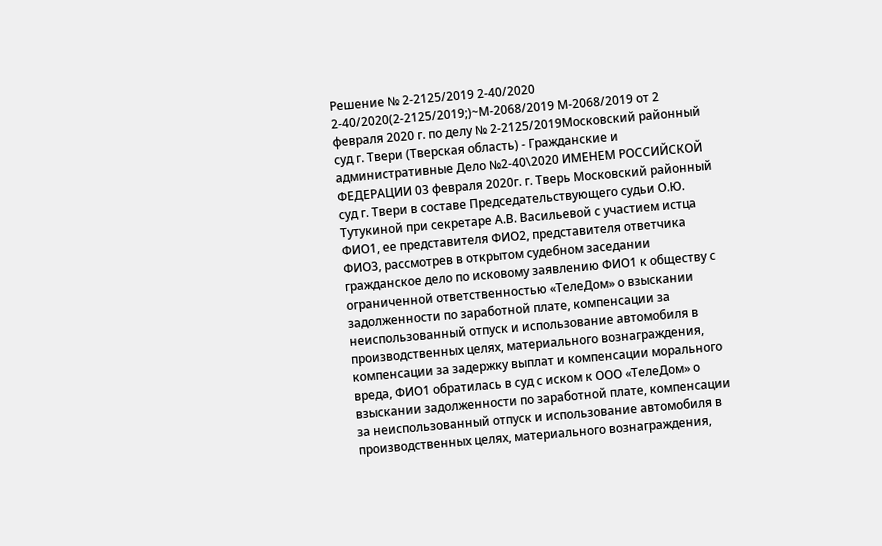Решение № 2-2125/2019 2-40/2020 2-40/2020(2-2125/2019;)~М-2068/2019 М-2068/2019 от 2 февраля 2020 г. по делу № 2-2125/2019Московский районный суд г. Твери (Тверская область) - Гражданские и административные Дело №2-40\2020 ИМЕНЕМ РОССИЙСКОЙ ФЕДЕРАЦИИ 03 февраля 2020г. г. Тверь Московский районный суд г. Твери в составе Председательствующего судьи О.Ю. Тутукиной при секретаре А.В. Васильевой с участием истца ФИО1, ее представителя ФИО2, представителя ответчика ФИО3, рассмотрев в открытом судебном заседании гражданское дело по исковому заявлению ФИО1 к обществу с ограниченной ответственностью «ТелеДом» о взыскании задолженности по заработной плате, компенсации за неиспользованный отпуск и использование автомобиля в производственных целях, материального вознаграждения, компенсации за задержку выплат и компенсации морального вреда, ФИО1 обратилась в суд с иском к ООО «ТелеДом» о взыскании задолженности по заработной плате, компенсации за неиспользованный отпуск и использование автомобиля в производственных целях, материального вознаграждения,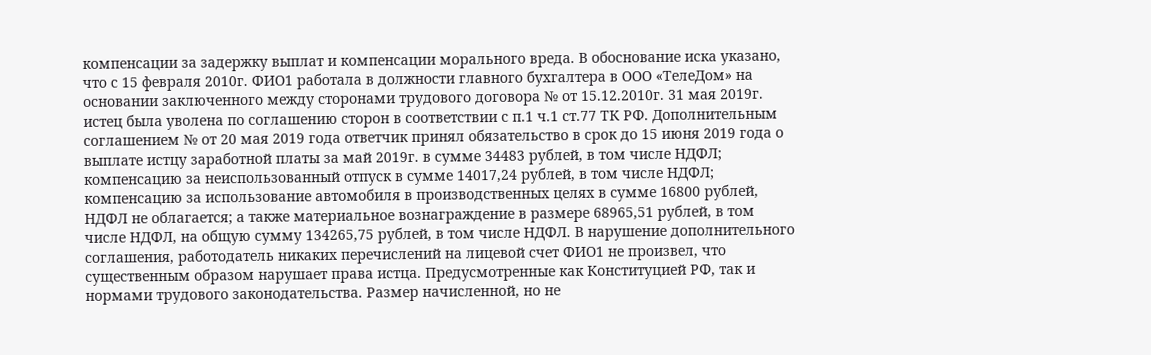компенсации за задержку выплат и компенсации морального вреда. В обоснование иска указано, что с 15 февраля 2010г. ФИО1 работала в должности главного бухгалтера в ООО «ТелеДом» на основании заключенного между сторонами трудового договора № от 15.12.2010г. 31 мая 2019г. истец была уволена по соглашению сторон в соответствии с п.1 ч.1 ст.77 ТК РФ. Дополнительным соглашением № от 20 мая 2019 года ответчик принял обязательство в срок до 15 июня 2019 года о выплате истцу заработной платы за май 2019г. в сумме 34483 рублей, в том числе НДФЛ; компенсацию за неиспользованный отпуск в сумме 14017,24 рублей, в том числе НДФЛ; компенсацию за использование автомобиля в производственных целях в сумме 16800 рублей, НДФЛ не облагается; а также материальное вознаграждение в размере 68965,51 рублей, в том числе НДФЛ, на общую сумму 134265,75 рублей, в том числе НДФЛ. В нарушение дополнительного соглашения, работодатель никаких перечислений на лицевой счет ФИО1 не произвел, что существенным образом нарушает права истца. Предусмотренные как Конституцией РФ, так и нормами трудового законодательства. Размер начисленной, но не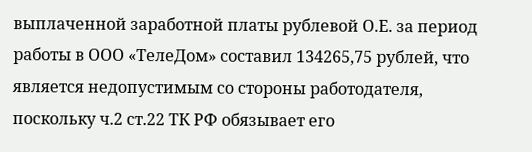выплаченной заработной платы рублевой О.Е. за период работы в ООО «ТелеДом» составил 134265,75 рублей, что является недопустимым со стороны работодателя, поскольку ч.2 ст.22 ТК РФ обязывает его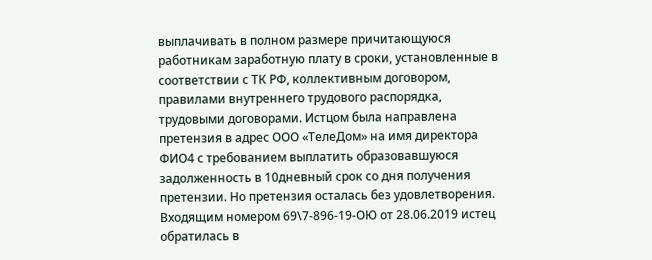выплачивать в полном размере причитающуюся работникам заработную плату в сроки, установленные в соответствии с ТК РФ, коллективным договором, правилами внутреннего трудового распорядка, трудовыми договорами. Истцом была направлена претензия в адрес ООО «ТелеДом» на имя директора ФИО4 с требованием выплатить образовавшуюся задолженность в 10дневный срок со дня получения претензии. Но претензия осталась без удовлетворения. Входящим номером 69\7-896-19-ОЮ от 28.06.2019 истец обратилась в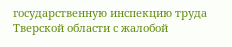государственную инспекцию труда Тверской области с жалобой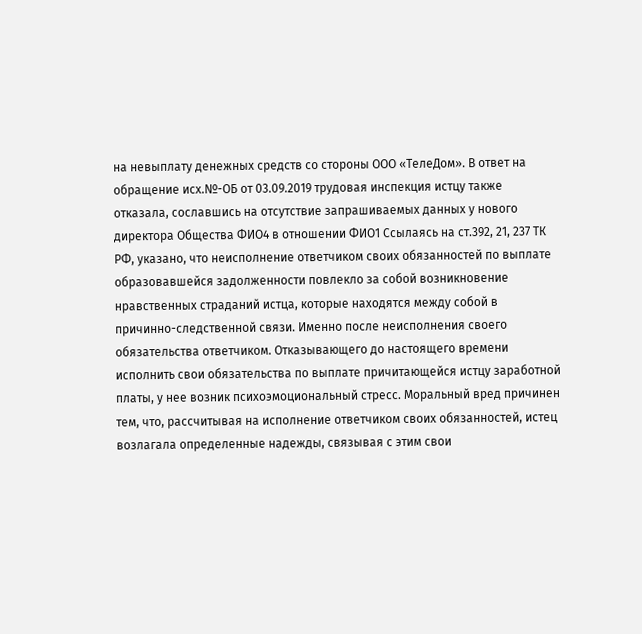на невыплату денежных средств со стороны ООО «ТелеДом». В ответ на обращение исх.№-ОБ от 03.09.2019 трудовая инспекция истцу также отказала, сославшись на отсутствие запрашиваемых данных у нового директора Общества ФИО4 в отношении ФИО1 Ссылаясь на ст.392, 21, 237 ТК РФ, указано, что неисполнение ответчиком своих обязанностей по выплате образовавшейся задолженности повлекло за собой возникновение нравственных страданий истца, которые находятся между собой в причинно-следственной связи. Именно после неисполнения своего обязательства ответчиком. Отказывающего до настоящего времени исполнить свои обязательства по выплате причитающейся истцу заработной платы, у нее возник психоэмоциональный стресс. Моральный вред причинен тем, что, рассчитывая на исполнение ответчиком своих обязанностей, истец возлагала определенные надежды, связывая с этим свои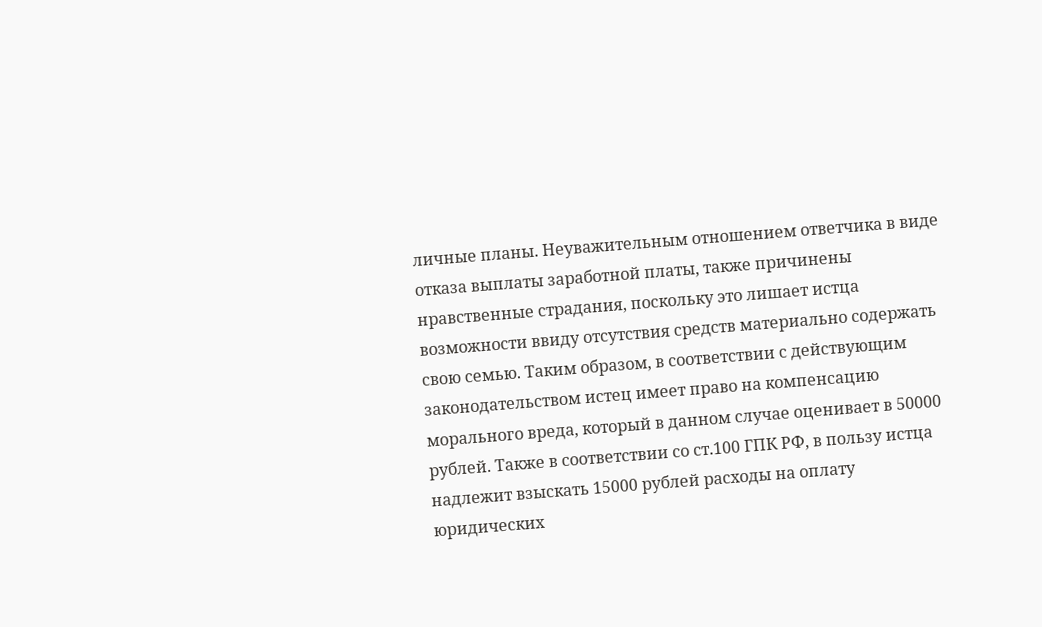личные планы. Неуважительным отношением ответчика в виде отказа выплаты заработной платы, также причинены нравственные страдания, поскольку это лишает истца возможности ввиду отсутствия средств материально содержать свою семью. Таким образом, в соответствии с действующим законодательством истец имеет право на компенсацию морального вреда, который в данном случае оценивает в 50000 рублей. Также в соответствии со ст.100 ГПК РФ, в пользу истца надлежит взыскать 15000 рублей расходы на оплату юридических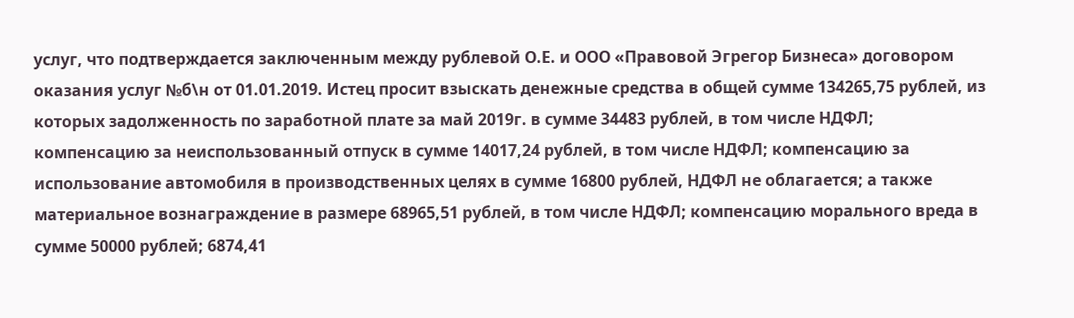услуг, что подтверждается заключенным между рублевой О.Е. и ООО «Правовой Эгрегор Бизнеса» договором оказания услуг №б\н от 01.01.2019. Истец просит взыскать денежные средства в общей сумме 134265,75 рублей, из которых задолженность по заработной плате за май 2019г. в сумме 34483 рублей, в том числе НДФЛ; компенсацию за неиспользованный отпуск в сумме 14017,24 рублей, в том числе НДФЛ; компенсацию за использование автомобиля в производственных целях в сумме 16800 рублей, НДФЛ не облагается; а также материальное вознаграждение в размере 68965,51 рублей, в том числе НДФЛ; компенсацию морального вреда в сумме 50000 рублей; 6874,41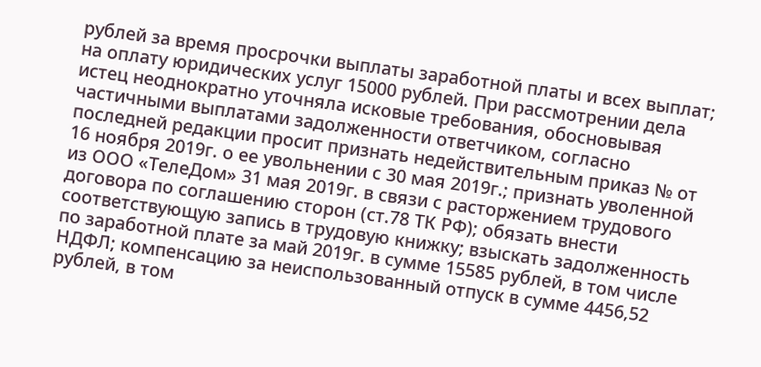рублей за время просрочки выплаты заработной платы и всех выплат; на оплату юридических услуг 15000 рублей. При рассмотрении дела истец неоднократно уточняла исковые требования, обосновывая частичными выплатами задолженности ответчиком, согласно последней редакции просит признать недействительным приказ № от 16 ноября 2019г. о ее увольнении с 30 мая 2019г.; признать уволенной из ООО «ТелеДом» 31 мая 2019г. в связи с расторжением трудового договора по соглашению сторон (ст.78 ТК РФ); обязать внести соответствующую запись в трудовую книжку; взыскать задолженность по заработной плате за май 2019г. в сумме 15585 рублей, в том числе НДФЛ; компенсацию за неиспользованный отпуск в сумме 4456,52 рублей, в том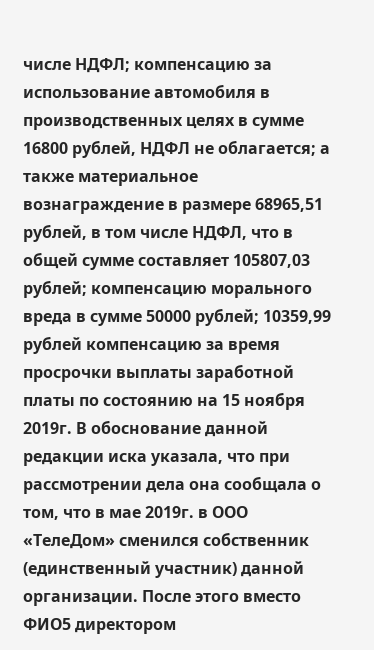числе НДФЛ; компенсацию за использование автомобиля в производственных целях в сумме 16800 рублей, НДФЛ не облагается; а также материальное вознаграждение в размере 68965,51 рублей, в том числе НДФЛ, что в общей сумме составляет 105807,03 рублей; компенсацию морального вреда в сумме 50000 рублей; 10359,99 рублей компенсацию за время просрочки выплаты заработной платы по состоянию на 15 ноября 2019г. В обоснование данной редакции иска указала, что при рассмотрении дела она сообщала о том, что в мае 2019г. в ООО «ТелеДом» сменился собственник (единственный участник) данной организации. После этого вместо ФИО5 директором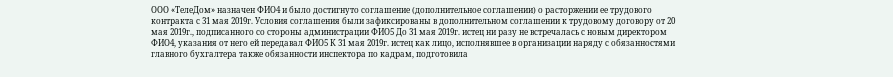ООО «ТелеДом» назначен ФИО4 и было достигнуто соглашение (дополнительное соглашении) о расторжении ее трудового контракта с 31 мая 2019г. Условия соглашения были зафиксированы в дополнительном соглашении к трудовому договору от 20 мая 2019г., подписанного со стороны администрации ФИО5 До 31 мая 2019г. истец ни разу не встречалась с новым директором ФИО4, указания от него ей передавал ФИО5 К 31 мая 2019г. истец как лицо, исполнявшее в организации наряду с обязанностями главного бухгалтера также обязанности инспектора по кадрам, подготовила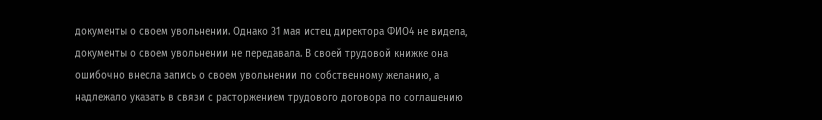документы о своем увольнении. Однако 31 мая истец директора ФИО4 не видела, документы о своем увольнении не передавала. В своей трудовой книжке она ошибочно внесла запись о своем увольнении по собственному желанию, а надлежало указать в связи с расторжением трудового договора по соглашению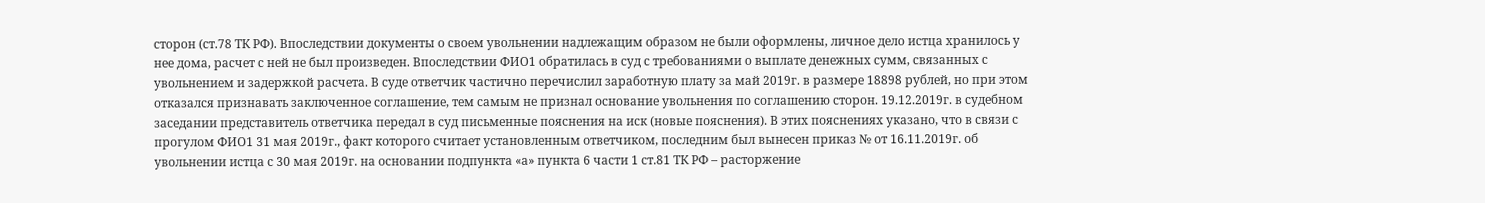сторон (ст.78 ТК РФ). Впоследствии документы о своем увольнении надлежащим образом не были оформлены, личное дело истца хранилось у нее дома, расчет с ней не был произведен. Впоследствии ФИО1 обратилась в суд с требованиями о выплате денежных сумм, связанных с увольнением и задержкой расчета. В суде ответчик частично перечислил заработную плату за май 2019г. в размере 18898 рублей, но при этом отказался признавать заключенное соглашение, тем самым не признал основание увольнения по соглашению сторон. 19.12.2019г. в судебном заседании представитель ответчика передал в суд письменные пояснения на иск (новые пояснения). В этих пояснениях указано, что в связи с прогулом ФИО1 31 мая 2019г., факт которого считает установленным ответчиком, последним был вынесен приказ № от 16.11.2019г. об увольнении истца с 30 мая 2019г. на основании подпункта «а» пункта 6 части 1 ст.81 ТК РФ – расторжение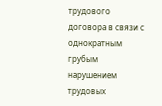трудового договора в связи с однократным грубым нарушением трудовых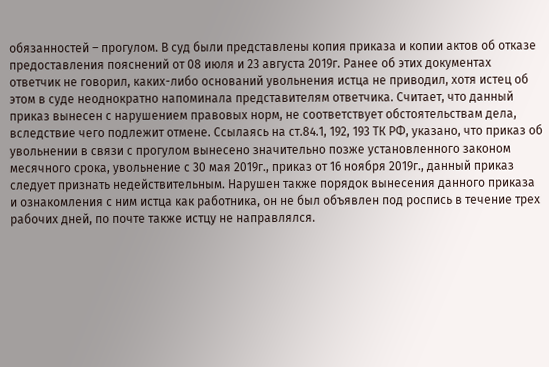обязанностей – прогулом. В суд были представлены копия приказа и копии актов об отказе предоставления пояснений от 08 июля и 23 августа 2019г. Ранее об этих документах ответчик не говорил, каких-либо оснований увольнения истца не приводил, хотя истец об этом в суде неоднократно напоминала представителям ответчика. Считает, что данный приказ вынесен с нарушением правовых норм, не соответствует обстоятельствам дела, вследствие чего подлежит отмене. Ссылаясь на ст.84.1, 192, 193 ТК РФ, указано, что приказ об увольнении в связи с прогулом вынесено значительно позже установленного законом месячного срока, увольнение с 30 мая 2019г., приказ от 16 ноября 2019г., данный приказ следует признать недействительным. Нарушен также порядок вынесения данного приказа и ознакомления с ним истца как работника, он не был объявлен под роспись в течение трех рабочих дней, по почте также истцу не направлялся.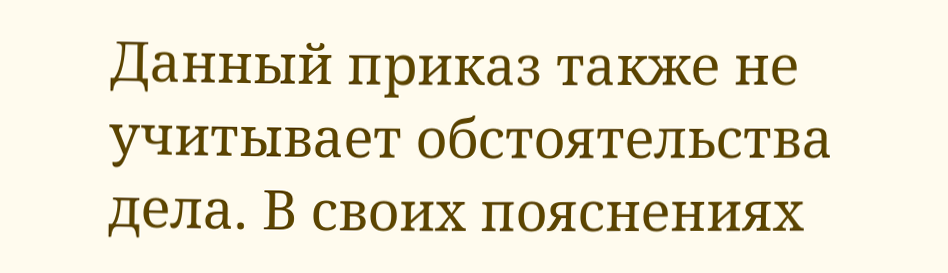Данный приказ также не учитывает обстоятельства дела. В своих пояснениях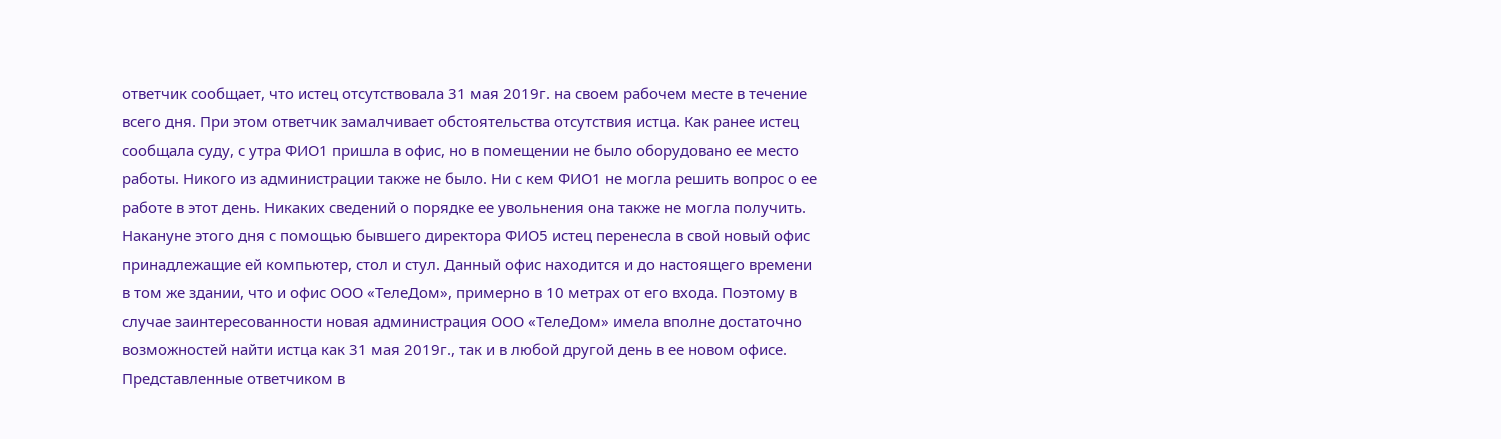ответчик сообщает, что истец отсутствовала 31 мая 2019г. на своем рабочем месте в течение всего дня. При этом ответчик замалчивает обстоятельства отсутствия истца. Как ранее истец сообщала суду, с утра ФИО1 пришла в офис, но в помещении не было оборудовано ее место работы. Никого из администрации также не было. Ни с кем ФИО1 не могла решить вопрос о ее работе в этот день. Никаких сведений о порядке ее увольнения она также не могла получить. Накануне этого дня с помощью бывшего директора ФИО5 истец перенесла в свой новый офис принадлежащие ей компьютер, стол и стул. Данный офис находится и до настоящего времени в том же здании, что и офис ООО «ТелеДом», примерно в 10 метрах от его входа. Поэтому в случае заинтересованности новая администрация ООО «ТелеДом» имела вполне достаточно возможностей найти истца как 31 мая 2019г., так и в любой другой день в ее новом офисе. Представленные ответчиком в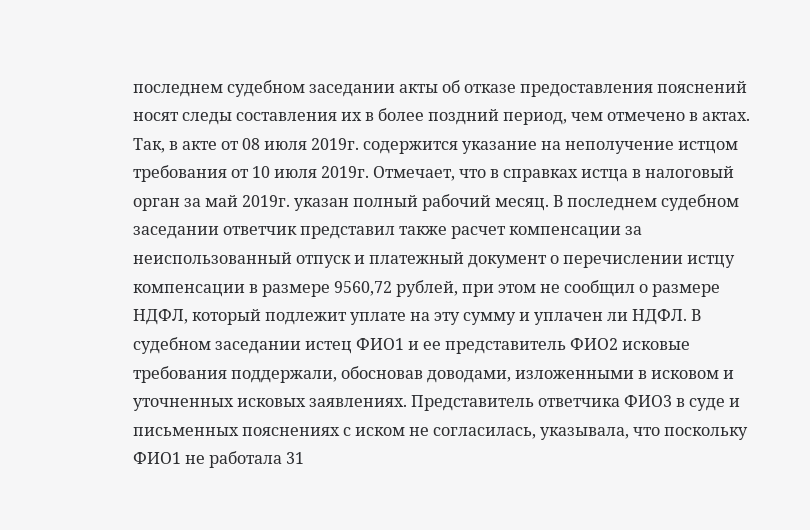последнем судебном заседании акты об отказе предоставления пояснений носят следы составления их в более поздний период, чем отмечено в актах. Так, в акте от 08 июля 2019г. содержится указание на неполучение истцом требования от 10 июля 2019г. Отмечает, что в справках истца в налоговый орган за май 2019г. указан полный рабочий месяц. В последнем судебном заседании ответчик представил также расчет компенсации за неиспользованный отпуск и платежный документ о перечислении истцу компенсации в размере 9560,72 рублей, при этом не сообщил о размере НДФЛ, который подлежит уплате на эту сумму и уплачен ли НДФЛ. В судебном заседании истец ФИО1 и ее представитель ФИО2 исковые требования поддержали, обосновав доводами, изложенными в исковом и уточненных исковых заявлениях. Представитель ответчика ФИО3 в суде и письменных пояснениях с иском не согласилась, указывала, что поскольку ФИО1 не работала 31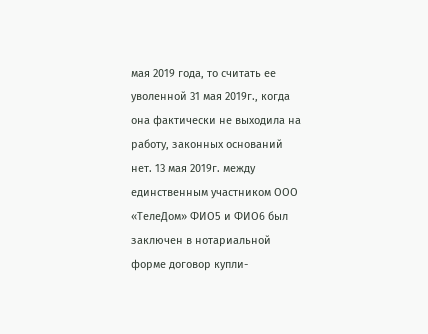мая 2019 года, то считать ее уволенной 31 мая 2019г., когда она фактически не выходила на работу, законных оснований нет. 13 мая 2019г. между единственным участником ООО «ТелеДом» ФИО5 и ФИО6 был заключен в нотариальной форме договор купли-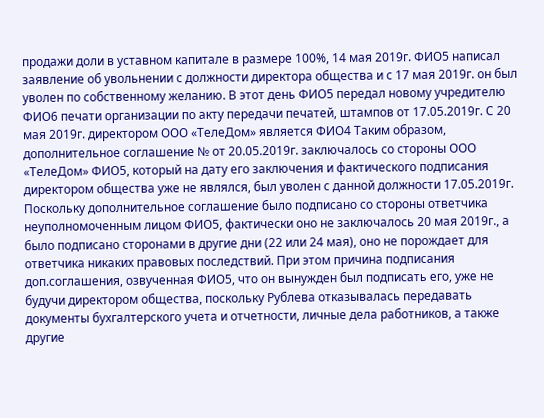продажи доли в уставном капитале в размере 100%, 14 мая 2019г. ФИО5 написал заявление об увольнении с должности директора общества и с 17 мая 2019г. он был уволен по собственному желанию. В этот день ФИО5 передал новому учредителю ФИО6 печати организации по акту передачи печатей, штампов от 17.05.2019г. С 20 мая 2019г. директором ООО «ТелеДом» является ФИО4 Таким образом, дополнительное соглашение № от 20.05.2019г. заключалось со стороны ООО «ТелеДом» ФИО5, который на дату его заключения и фактического подписания директором общества уже не являлся, был уволен с данной должности 17.05.2019г. Поскольку дополнительное соглашение было подписано со стороны ответчика неуполномоченным лицом ФИО5, фактически оно не заключалось 20 мая 2019г., а было подписано сторонами в другие дни (22 или 24 мая), оно не порождает для ответчика никаких правовых последствий. При этом причина подписания доп.соглашения, озвученная ФИО5, что он вынужден был подписать его, уже не будучи директором общества, поскольку Рублева отказывалась передавать документы бухгалтерского учета и отчетности, личные дела работников, а также другие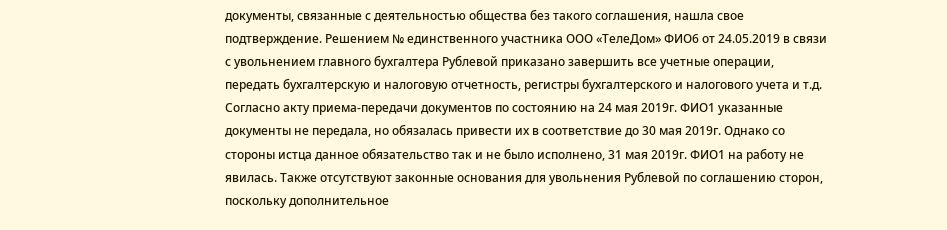документы, связанные с деятельностью общества без такого соглашения, нашла свое подтверждение. Решением № единственного участника ООО «ТелеДом» ФИО6 от 24.05.2019 в связи с увольнением главного бухгалтера Рублевой приказано завершить все учетные операции, передать бухгалтерскую и налоговую отчетность, регистры бухгалтерского и налогового учета и т.д. Согласно акту приема-передачи документов по состоянию на 24 мая 2019г. ФИО1 указанные документы не передала, но обязалась привести их в соответствие до 30 мая 2019г. Однако со стороны истца данное обязательство так и не было исполнено, 31 мая 2019г. ФИО1 на работу не явилась. Также отсутствуют законные основания для увольнения Рублевой по соглашению сторон, поскольку дополнительное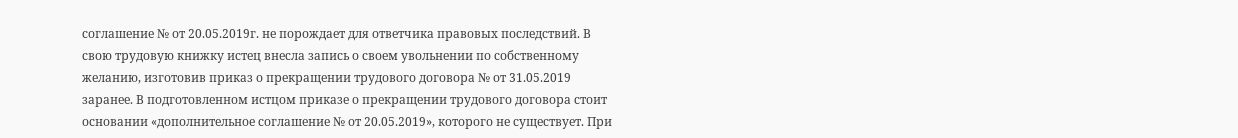соглашение № от 20.05.2019г. не порождает для ответчика правовых последствий. В свою трудовую книжку истец внесла запись о своем увольнении по собственному желанию, изготовив приказ о прекращении трудового договора № от 31.05.2019 заранее. В подготовленном истцом приказе о прекращении трудового договора стоит основании «дополнительное соглашение № от 20.05.2019», которого не существует. При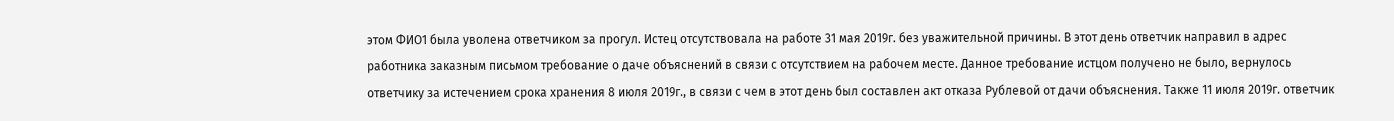этом ФИО1 была уволена ответчиком за прогул. Истец отсутствовала на работе 31 мая 2019г. без уважительной причины. В этот день ответчик направил в адрес работника заказным письмом требование о даче объяснений в связи с отсутствием на рабочем месте. Данное требование истцом получено не было, вернулось ответчику за истечением срока хранения 8 июля 2019г., в связи с чем в этот день был составлен акт отказа Рублевой от дачи объяснения. Также 11 июля 2019г. ответчик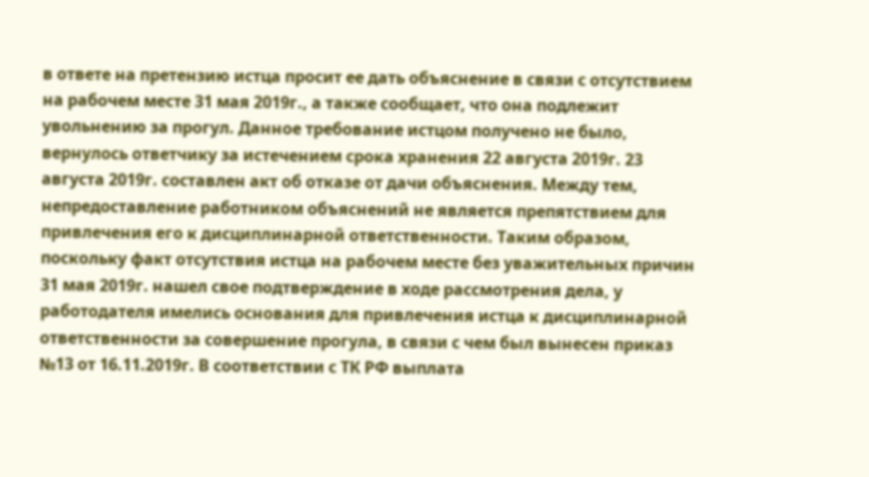в ответе на претензию истца просит ее дать объяснение в связи с отсутствием на рабочем месте 31 мая 2019г., а также сообщает, что она подлежит увольнению за прогул. Данное требование истцом получено не было, вернулось ответчику за истечением срока хранения 22 августа 2019г. 23 августа 2019г. составлен акт об отказе от дачи объяснения. Между тем, непредоставление работником объяснений не является препятствием для привлечения его к дисциплинарной ответственности. Таким образом, поскольку факт отсутствия истца на рабочем месте без уважительных причин 31 мая 2019г. нашел свое подтверждение в ходе рассмотрения дела, у работодателя имелись основания для привлечения истца к дисциплинарной ответственности за совершение прогула, в связи с чем был вынесен приказ №13 от 16.11.2019г. В соответствии с ТК РФ выплата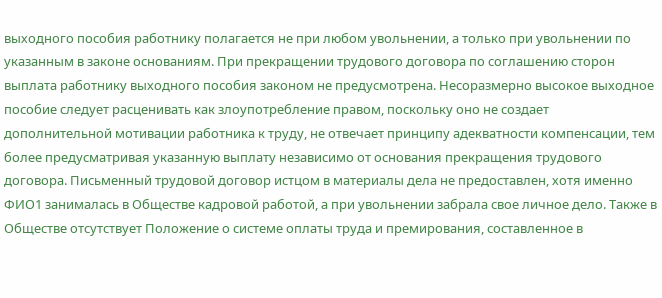выходного пособия работнику полагается не при любом увольнении, а только при увольнении по указанным в законе основаниям. При прекращении трудового договора по соглашению сторон выплата работнику выходного пособия законом не предусмотрена. Несоразмерно высокое выходное пособие следует расценивать как злоупотребление правом, поскольку оно не создает дополнительной мотивации работника к труду, не отвечает принципу адекватности компенсации, тем более предусматривая указанную выплату независимо от основания прекращения трудового договора. Письменный трудовой договор истцом в материалы дела не предоставлен, хотя именно ФИО1 занималась в Обществе кадровой работой, а при увольнении забрала свое личное дело. Также в Обществе отсутствует Положение о системе оплаты труда и премирования, составленное в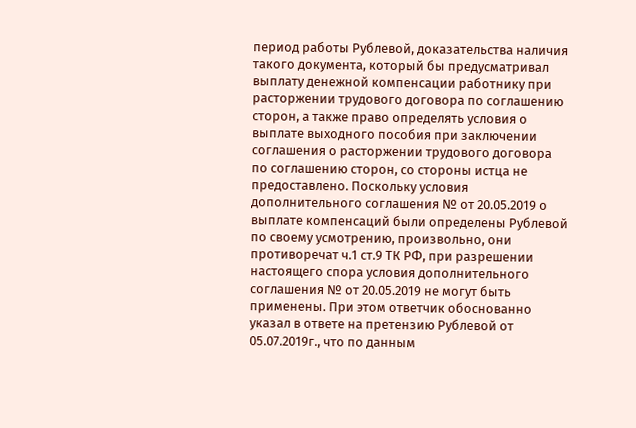период работы Рублевой, доказательства наличия такого документа, который бы предусматривал выплату денежной компенсации работнику при расторжении трудового договора по соглашению сторон, а также право определять условия о выплате выходного пособия при заключении соглашения о расторжении трудового договора по соглашению сторон, со стороны истца не предоставлено. Поскольку условия дополнительного соглашения № от 20.05.2019 о выплате компенсаций были определены Рублевой по своему усмотрению, произвольно, они противоречат ч.1 ст.9 ТК РФ, при разрешении настоящего спора условия дополнительного соглашения № от 20.05.2019 не могут быть применены. При этом ответчик обоснованно указал в ответе на претензию Рублевой от 05.07.2019г., что по данным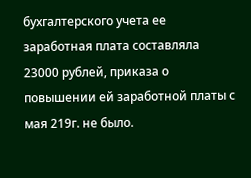бухгалтерского учета ее заработная плата составляла 23000 рублей, приказа о повышении ей заработной платы с мая 219г. не было.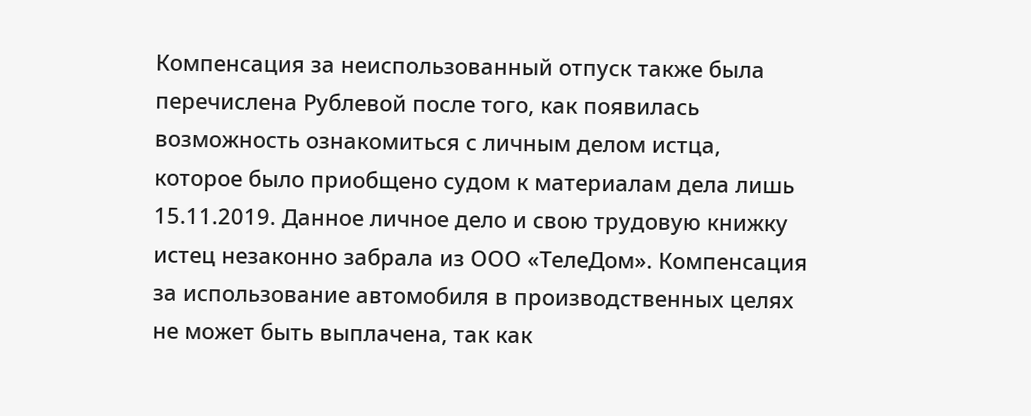Компенсация за неиспользованный отпуск также была перечислена Рублевой после того, как появилась возможность ознакомиться с личным делом истца, которое было приобщено судом к материалам дела лишь 15.11.2019. Данное личное дело и свою трудовую книжку истец незаконно забрала из ООО «ТелеДом». Компенсация за использование автомобиля в производственных целях не может быть выплачена, так как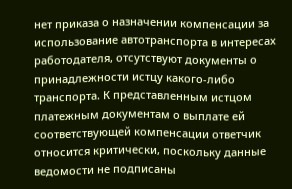нет приказа о назначении компенсации за использование автотранспорта в интересах работодателя, отсутствуют документы о принадлежности истцу какого-либо транспорта. К представленным истцом платежным документам о выплате ей соответствующей компенсации ответчик относится критически, поскольку данные ведомости не подписаны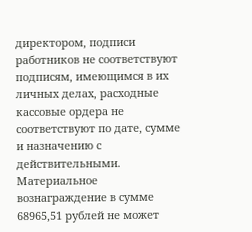директором, подписи работников не соответствуют подписям, имеющимся в их личных делах, расходные кассовые ордера не соответствуют по дате, сумме и назначению с действительными. Материальное вознаграждение в сумме 68965,51 рублей не может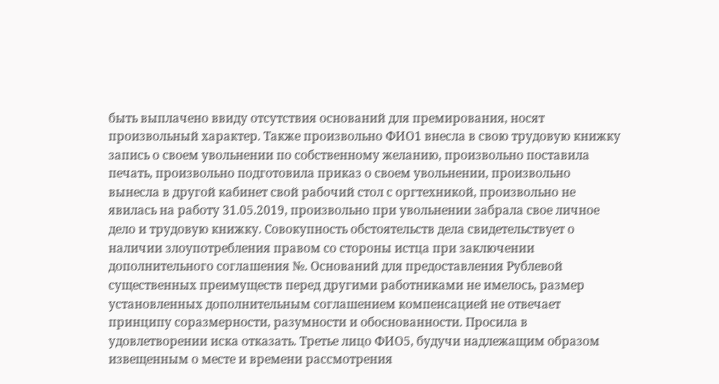быть выплачено ввиду отсутствия оснований для премирования, носят произвольный характер. Также произвольно ФИО1 внесла в свою трудовую книжку запись о своем увольнении по собственному желанию, произвольно поставила печать, произвольно подготовила приказ о своем увольнении, произвольно вынесла в другой кабинет свой рабочий стол с оргтехникой, произвольно не явилась на работу 31.05.2019, произвольно при увольнении забрала свое личное дело и трудовую книжку. Совокупность обстоятельств дела свидетельствует о наличии злоупотребления правом со стороны истца при заключении дополнительного соглашения №. Оснований для предоставления Рублевой существенных преимуществ перед другими работниками не имелось, размер установленных дополнительным соглашением компенсацией не отвечает принципу соразмерности, разумности и обоснованности. Просила в удовлетворении иска отказать. Третье лицо ФИО5, будучи надлежащим образом извещенным о месте и времени рассмотрения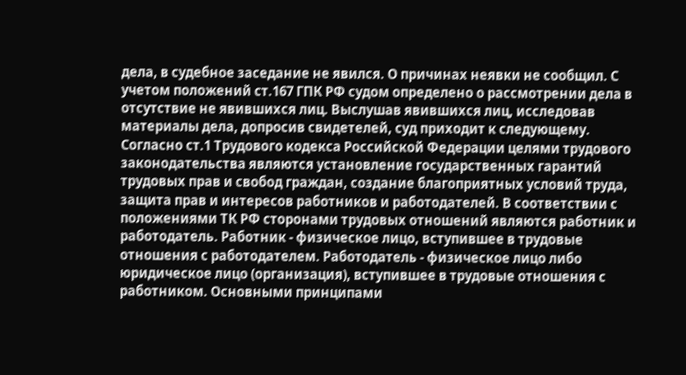дела, в судебное заседание не явился. О причинах неявки не сообщил. С учетом положений ст.167 ГПК РФ судом определено о рассмотрении дела в отсутствие не явившихся лиц. Выслушав явившихся лиц, исследовав материалы дела, допросив свидетелей, суд приходит к следующему. Согласно ст.1 Трудового кодекса Российской Федерации целями трудового законодательства являются установление государственных гарантий трудовых прав и свобод граждан, создание благоприятных условий труда, защита прав и интересов работников и работодателей. В соответствии с положениями ТК РФ сторонами трудовых отношений являются работник и работодатель. Работник - физическое лицо, вступившее в трудовые отношения с работодателем. Работодатель - физическое лицо либо юридическое лицо (организация), вступившее в трудовые отношения с работником. Основными принципами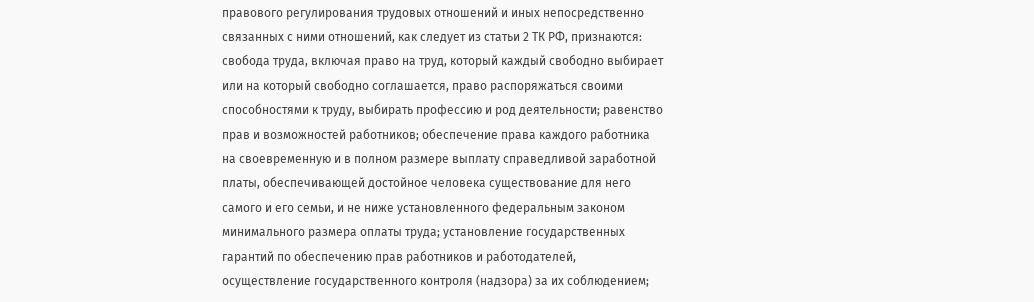правового регулирования трудовых отношений и иных непосредственно связанных с ними отношений, как следует из статьи 2 ТК РФ, признаются: свобода труда, включая право на труд, который каждый свободно выбирает или на который свободно соглашается, право распоряжаться своими способностями к труду, выбирать профессию и род деятельности; равенство прав и возможностей работников; обеспечение права каждого работника на своевременную и в полном размере выплату справедливой заработной платы, обеспечивающей достойное человека существование для него самого и его семьи, и не ниже установленного федеральным законом минимального размера оплаты труда; установление государственных гарантий по обеспечению прав работников и работодателей, осуществление государственного контроля (надзора) за их соблюдением;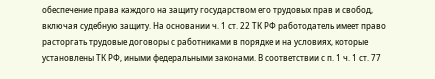обеспечение права каждого на защиту государством его трудовых прав и свобод, включая судебную защиту. На основании ч. 1 ст. 22 ТК РФ работодатель имеет право расторгать трудовые договоры с работниками в порядке и на условиях, которые установлены ТК РФ, иными федеральными законами. В соответствии с п. 1 ч. 1 ст. 77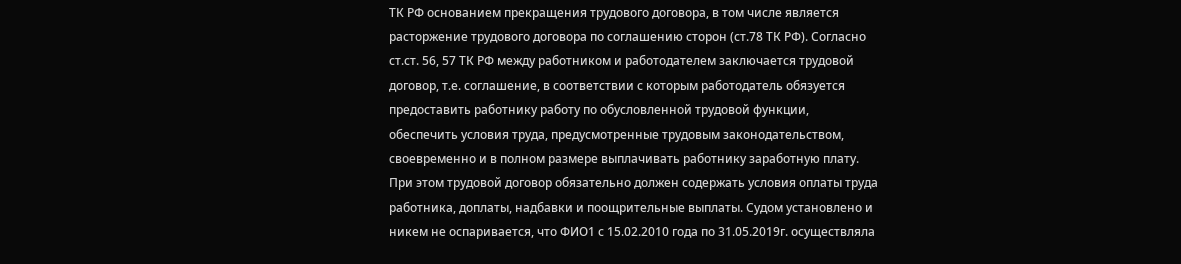ТК РФ основанием прекращения трудового договора, в том числе является расторжение трудового договора по соглашению сторон (ст.78 ТК РФ). Согласно ст.ст. 56, 57 ТК РФ между работником и работодателем заключается трудовой договор, т.е. соглашение, в соответствии с которым работодатель обязуется предоставить работнику работу по обусловленной трудовой функции, обеспечить условия труда, предусмотренные трудовым законодательством, своевременно и в полном размере выплачивать работнику заработную плату. При этом трудовой договор обязательно должен содержать условия оплаты труда работника, доплаты, надбавки и поощрительные выплаты. Судом установлено и никем не оспаривается, что ФИО1 с 15.02.2010 года по 31.05.2019г. осуществляла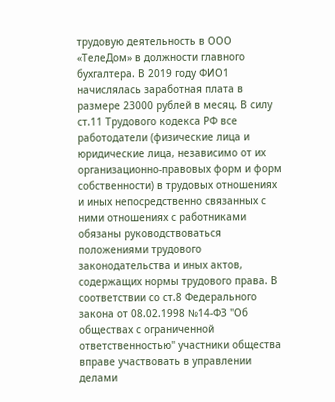трудовую деятельность в ООО «ТелеДом» в должности главного бухгалтера. В 2019 году ФИО1 начислялась заработная плата в размере 23000 рублей в месяц. В силу ст.11 Трудового кодекса РФ все работодатели (физические лица и юридические лица, независимо от их организационно-правовых форм и форм собственности) в трудовых отношениях и иных непосредственно связанных с ними отношениях с работниками обязаны руководствоваться положениями трудового законодательства и иных актов, содержащих нормы трудового права. В соответствии со ст.8 Федерального закона от 08.02.1998 №14-ФЗ "Об обществах с ограниченной ответственностью" участники общества вправе участвовать в управлении делами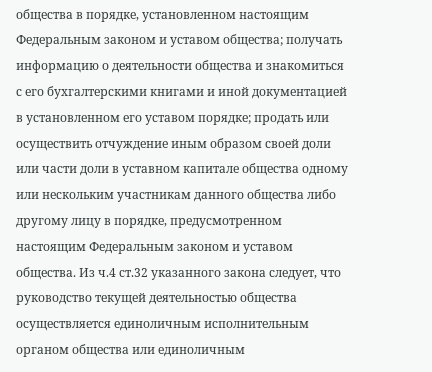общества в порядке, установленном настоящим Федеральным законом и уставом общества; получать информацию о деятельности общества и знакомиться с его бухгалтерскими книгами и иной документацией в установленном его уставом порядке; продать или осуществить отчуждение иным образом своей доли или части доли в уставном капитале общества одному или нескольким участникам данного общества либо другому лицу в порядке, предусмотренном настоящим Федеральным законом и уставом общества. Из ч.4 ст.32 указанного закона следует, что руководство текущей деятельностью общества осуществляется единоличным исполнительным органом общества или единоличным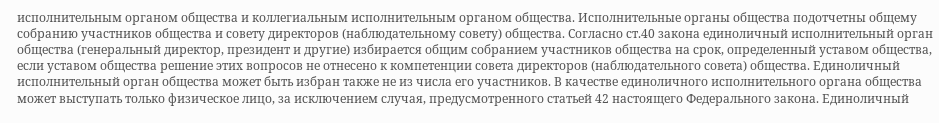исполнительным органом общества и коллегиальным исполнительным органом общества. Исполнительные органы общества подотчетны общему собранию участников общества и совету директоров (наблюдательному совету) общества. Согласно ст.40 закона единоличный исполнительный орган общества (генеральный директор, президент и другие) избирается общим собранием участников общества на срок, определенный уставом общества, если уставом общества решение этих вопросов не отнесено к компетенции совета директоров (наблюдательного совета) общества. Единоличный исполнительный орган общества может быть избран также не из числа его участников. В качестве единоличного исполнительного органа общества может выступать только физическое лицо, за исключением случая, предусмотренного статьей 42 настоящего Федерального закона. Единоличный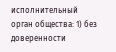исполнительный орган общества: 1) без доверенности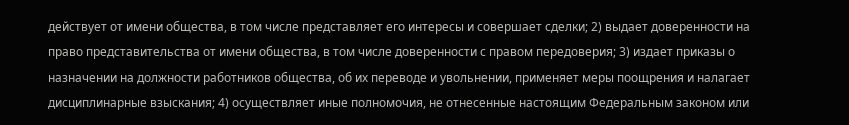действует от имени общества, в том числе представляет его интересы и совершает сделки; 2) выдает доверенности на право представительства от имени общества, в том числе доверенности с правом передоверия; 3) издает приказы о назначении на должности работников общества, об их переводе и увольнении, применяет меры поощрения и налагает дисциплинарные взыскания; 4) осуществляет иные полномочия, не отнесенные настоящим Федеральным законом или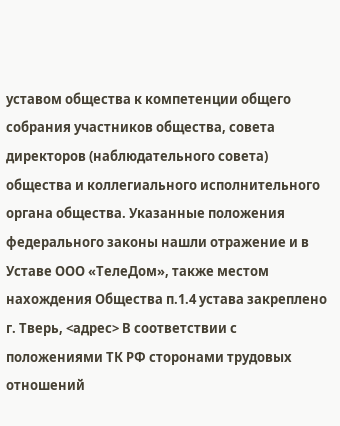уставом общества к компетенции общего собрания участников общества, совета директоров (наблюдательного совета) общества и коллегиального исполнительного органа общества. Указанные положения федерального законы нашли отражение и в Уставе ООО «ТелеДом», также местом нахождения Общества п.1.4 устава закреплено г. Тверь, <адрес> В соответствии с положениями ТК РФ сторонами трудовых отношений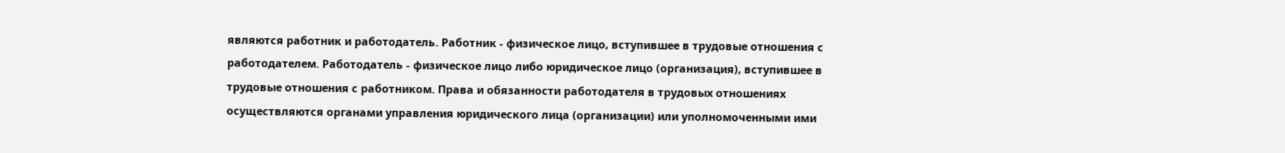являются работник и работодатель. Работник - физическое лицо, вступившее в трудовые отношения с работодателем. Работодатель - физическое лицо либо юридическое лицо (организация), вступившее в трудовые отношения с работником. Права и обязанности работодателя в трудовых отношениях осуществляются органами управления юридического лица (организации) или уполномоченными ими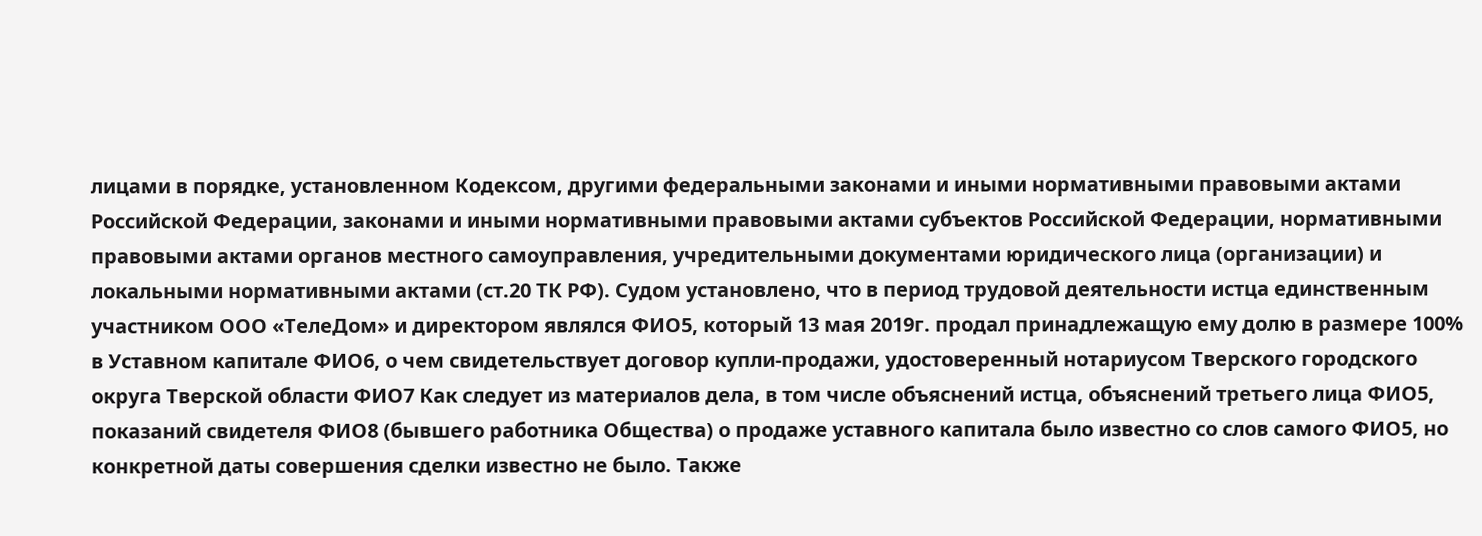лицами в порядке, установленном Кодексом, другими федеральными законами и иными нормативными правовыми актами Российской Федерации, законами и иными нормативными правовыми актами субъектов Российской Федерации, нормативными правовыми актами органов местного самоуправления, учредительными документами юридического лица (организации) и локальными нормативными актами (ст.20 ТК РФ). Судом установлено, что в период трудовой деятельности истца единственным участником ООО «ТелеДом» и директором являлся ФИО5, который 13 мая 2019г. продал принадлежащую ему долю в размере 100% в Уставном капитале ФИО6, о чем свидетельствует договор купли-продажи, удостоверенный нотариусом Тверского городского округа Тверской области ФИО7 Как следует из материалов дела, в том числе объяснений истца, объяснений третьего лица ФИО5, показаний свидетеля ФИО8 (бывшего работника Общества) о продаже уставного капитала было известно со слов самого ФИО5, но конкретной даты совершения сделки известно не было. Также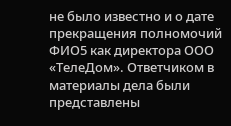не было известно и о дате прекращения полномочий ФИО5 как директора ООО «ТелеДом». Ответчиком в материалы дела были представлены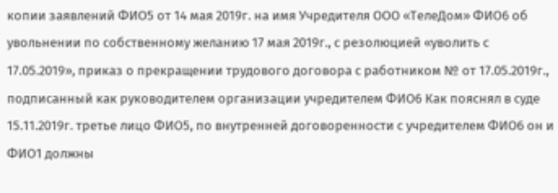копии заявлений ФИО5 от 14 мая 2019г. на имя Учредителя ООО «ТелеДом» ФИО6 об увольнении по собственному желанию 17 мая 2019г., с резолюцией «уволить с 17.05.2019», приказ о прекращении трудового договора с работником № от 17.05.2019г., подписанный как руководителем организации учредителем ФИО6 Как пояснял в суде 15.11.2019г. третье лицо ФИО5, по внутренней договоренности с учредителем ФИО6 он и ФИО1 должны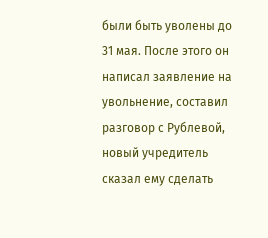были быть уволены до 31 мая. После этого он написал заявление на увольнение, составил разговор с Рублевой, новый учредитель сказал ему сделать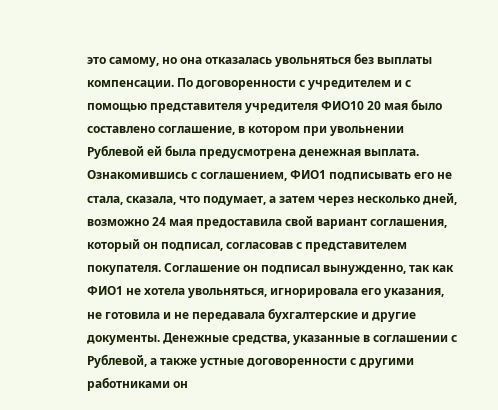это самому, но она отказалась увольняться без выплаты компенсации. По договоренности с учредителем и с помощью представителя учредителя ФИО10 20 мая было составлено соглашение, в котором при увольнении Рублевой ей была предусмотрена денежная выплата. Ознакомившись с соглашением, ФИО1 подписывать его не стала, сказала, что подумает, а затем через несколько дней, возможно 24 мая предоставила свой вариант соглашения, который он подписал, согласовав с представителем покупателя. Соглашение он подписал вынужденно, так как ФИО1 не хотела увольняться, игнорировала его указания, не готовила и не передавала бухгалтерские и другие документы. Денежные средства, указанные в соглашении с Рублевой, а также устные договоренности с другими работниками он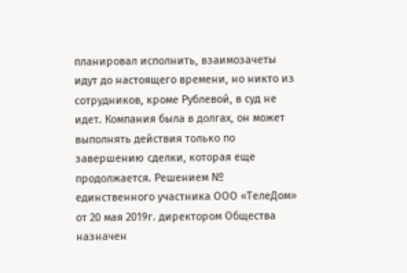планировал исполнить, взаимозачеты идут до настоящего времени, но никто из сотрудников, кроме Рублевой, в суд не идет. Компания была в долгах, он может выполнять действия только по завершению сделки, которая еще продолжается. Решением № единственного участника ООО «ТелеДом» от 20 мая 2019г. директором Общества назначен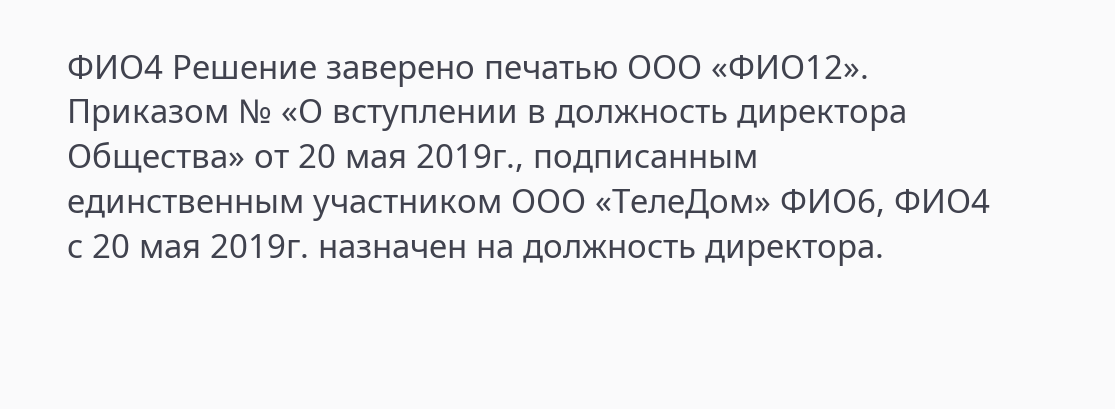ФИО4 Решение заверено печатью ООО «ФИО12». Приказом № «О вступлении в должность директора Общества» от 20 мая 2019г., подписанным единственным участником ООО «ТелеДом» ФИО6, ФИО4 с 20 мая 2019г. назначен на должность директора.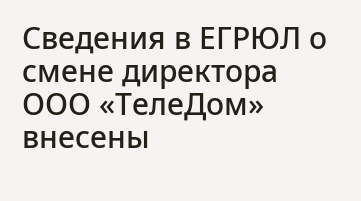Сведения в ЕГРЮЛ о смене директора ООО «ТелеДом» внесены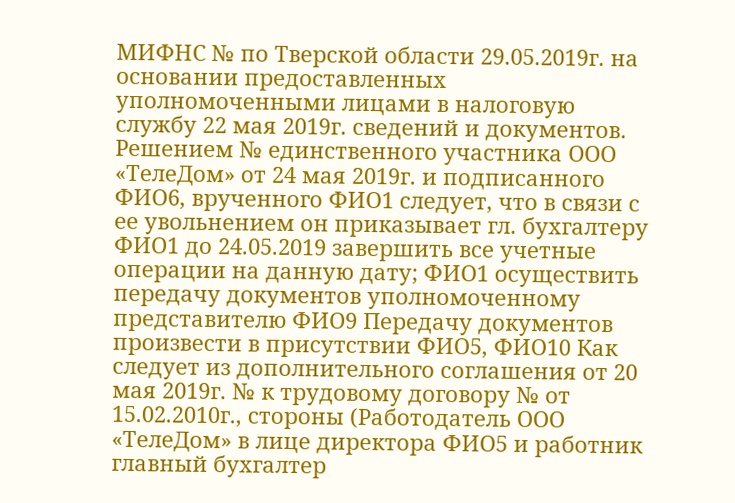МИФНС № по Тверской области 29.05.2019г. на основании предоставленных уполномоченными лицами в налоговую службу 22 мая 2019г. сведений и документов. Решением № единственного участника ООО «ТелеДом» от 24 мая 2019г. и подписанного ФИО6, врученного ФИО1 следует, что в связи с ее увольнением он приказывает гл. бухгалтеру ФИО1 до 24.05.2019 завершить все учетные операции на данную дату; ФИО1 осуществить передачу документов уполномоченному представителю ФИО9 Передачу документов произвести в присутствии ФИО5, ФИО10 Как следует из дополнительного соглашения от 20 мая 2019г. № к трудовому договору № от 15.02.2010г., стороны (Работодатель ООО «ТелеДом» в лице директора ФИО5 и работник главный бухгалтер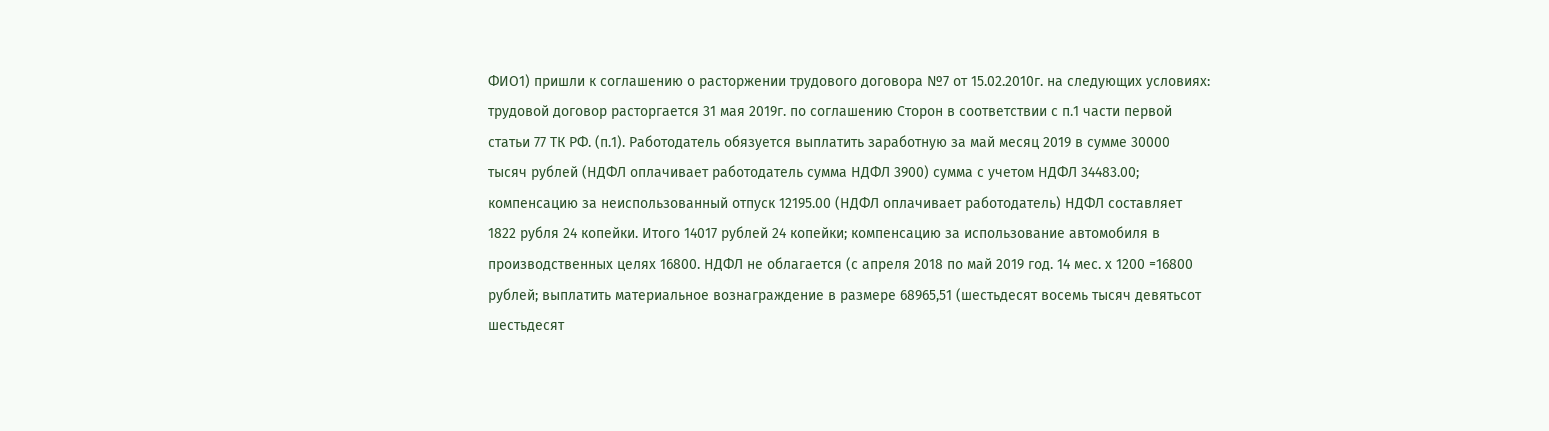ФИО1) пришли к соглашению о расторжении трудового договора №7 от 15.02.2010г. на следующих условиях: трудовой договор расторгается 31 мая 2019г. по соглашению Сторон в соответствии с п.1 части первой статьи 77 ТК РФ. (п.1). Работодатель обязуется выплатить заработную за май месяц 2019 в сумме 30000 тысяч рублей (НДФЛ оплачивает работодатель сумма НДФЛ 3900) сумма с учетом НДФЛ 34483.00; компенсацию за неиспользованный отпуск 12195.00 (НДФЛ оплачивает работодатель) НДФЛ составляет 1822 рубля 24 копейки. Итого 14017 рублей 24 копейки; компенсацию за использование автомобиля в производственных целях 16800. НДФЛ не облагается (с апреля 2018 по май 2019 год. 14 мес. х 1200 =16800 рублей; выплатить материальное вознаграждение в размере 68965,51 (шестьдесят восемь тысяч девятьсот шестьдесят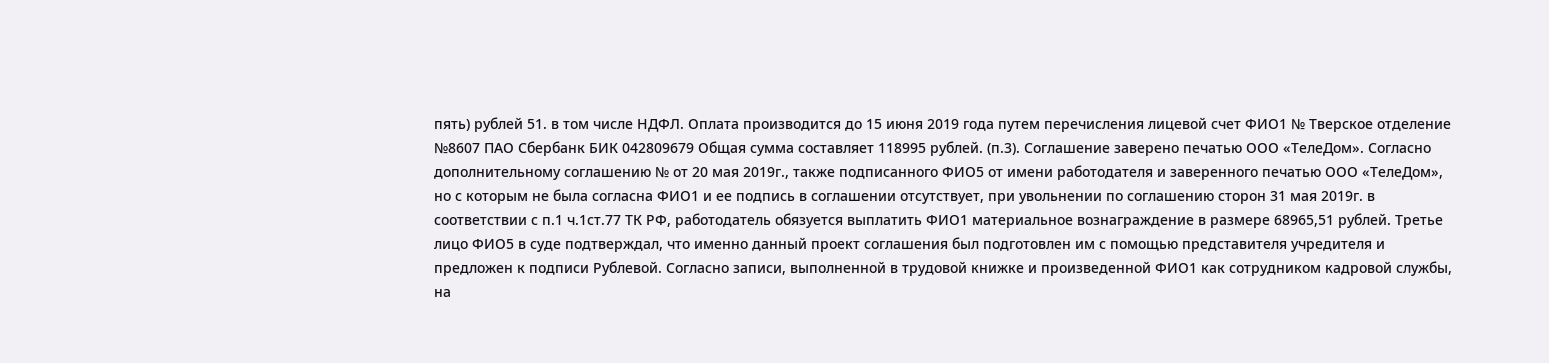пять) рублей 51. в том числе НДФЛ. Оплата производится до 15 июня 2019 года путем перечисления лицевой счет ФИО1 № Тверское отделение №8607 ПАО Сбербанк БИК 042809679 Общая сумма составляет 118995 рублей. (п.3). Соглашение заверено печатью ООО «ТелеДом». Согласно дополнительному соглашению № от 20 мая 2019г., также подписанного ФИО5 от имени работодателя и заверенного печатью ООО «ТелеДом», но с которым не была согласна ФИО1 и ее подпись в соглашении отсутствует, при увольнении по соглашению сторон 31 мая 2019г. в соответствии с п.1 ч.1ст.77 ТК РФ, работодатель обязуется выплатить ФИО1 материальное вознаграждение в размере 68965,51 рублей. Третье лицо ФИО5 в суде подтверждал, что именно данный проект соглашения был подготовлен им с помощью представителя учредителя и предложен к подписи Рублевой. Согласно записи, выполненной в трудовой книжке и произведенной ФИО1 как сотрудником кадровой службы, на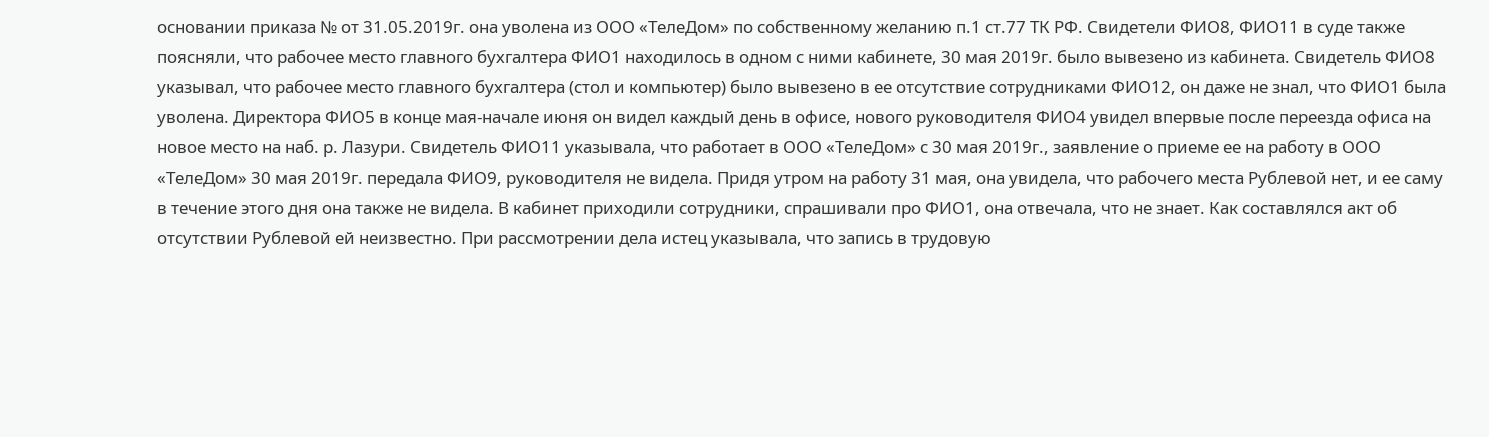основании приказа № от 31.05.2019г. она уволена из ООО «ТелеДом» по собственному желанию п.1 ст.77 ТК РФ. Свидетели ФИО8, ФИО11 в суде также поясняли, что рабочее место главного бухгалтера ФИО1 находилось в одном с ними кабинете, 30 мая 2019г. было вывезено из кабинета. Свидетель ФИО8 указывал, что рабочее место главного бухгалтера (стол и компьютер) было вывезено в ее отсутствие сотрудниками ФИО12, он даже не знал, что ФИО1 была уволена. Директора ФИО5 в конце мая-начале июня он видел каждый день в офисе, нового руководителя ФИО4 увидел впервые после переезда офиса на новое место на наб. р. Лазури. Свидетель ФИО11 указывала, что работает в ООО «ТелеДом» с 30 мая 2019г., заявление о приеме ее на работу в ООО «ТелеДом» 30 мая 2019г. передала ФИО9, руководителя не видела. Придя утром на работу 31 мая, она увидела, что рабочего места Рублевой нет, и ее саму в течение этого дня она также не видела. В кабинет приходили сотрудники, спрашивали про ФИО1, она отвечала, что не знает. Как составлялся акт об отсутствии Рублевой ей неизвестно. При рассмотрении дела истец указывала, что запись в трудовую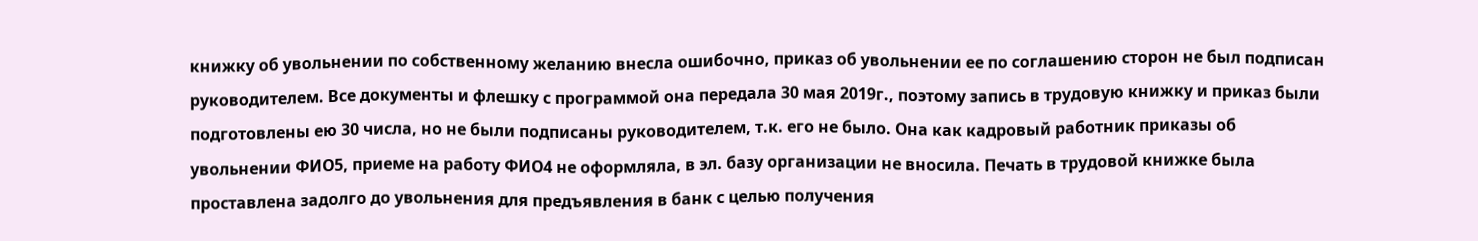книжку об увольнении по собственному желанию внесла ошибочно, приказ об увольнении ее по соглашению сторон не был подписан руководителем. Все документы и флешку с программой она передала 30 мая 2019г., поэтому запись в трудовую книжку и приказ были подготовлены ею 30 числа, но не были подписаны руководителем, т.к. его не было. Она как кадровый работник приказы об увольнении ФИО5, приеме на работу ФИО4 не оформляла, в эл. базу организации не вносила. Печать в трудовой книжке была проставлена задолго до увольнения для предъявления в банк с целью получения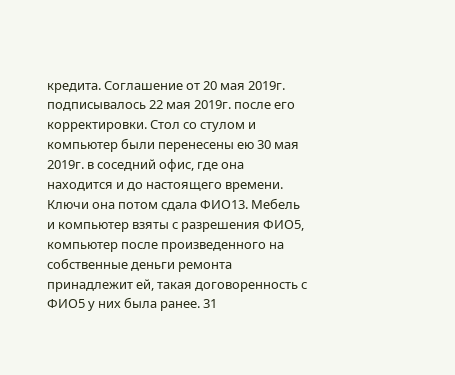кредита. Соглашение от 20 мая 2019г. подписывалось 22 мая 2019г. после его корректировки. Стол со стулом и компьютер были перенесены ею 30 мая 2019г. в соседний офис, где она находится и до настоящего времени. Ключи она потом сдала ФИО13. Мебель и компьютер взяты с разрешения ФИО5, компьютер после произведенного на собственные деньги ремонта принадлежит ей, такая договоренность с ФИО5 у них была ранее. 31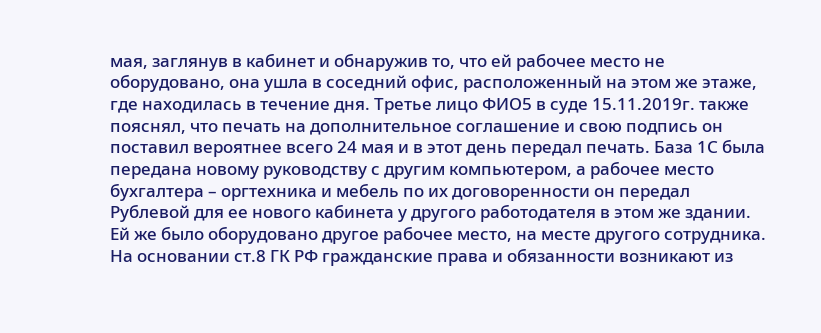мая, заглянув в кабинет и обнаружив то, что ей рабочее место не оборудовано, она ушла в соседний офис, расположенный на этом же этаже, где находилась в течение дня. Третье лицо ФИО5 в суде 15.11.2019г. также пояснял, что печать на дополнительное соглашение и свою подпись он поставил вероятнее всего 24 мая и в этот день передал печать. База 1С была передана новому руководству с другим компьютером, а рабочее место бухгалтера – оргтехника и мебель по их договоренности он передал Рублевой для ее нового кабинета у другого работодателя в этом же здании. Ей же было оборудовано другое рабочее место, на месте другого сотрудника. На основании ст.8 ГК РФ гражданские права и обязанности возникают из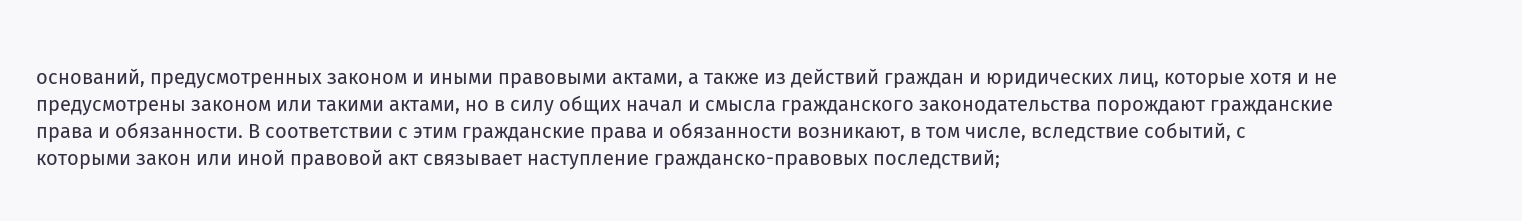оснований, предусмотренных законом и иными правовыми актами, а также из действий граждан и юридических лиц, которые хотя и не предусмотрены законом или такими актами, но в силу общих начал и смысла гражданского законодательства порождают гражданские права и обязанности. В соответствии с этим гражданские права и обязанности возникают, в том числе, вследствие событий, с которыми закон или иной правовой акт связывает наступление гражданско-правовых последствий;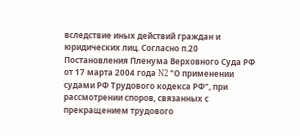вследствие иных действий граждан и юридических лиц. Согласно п.20 Постановления Пленума Верховного Суда РФ от 17 марта 2004 года N2 "О применении судами РФ Трудового кодекса РФ", при рассмотрении споров, связанных с прекращением трудового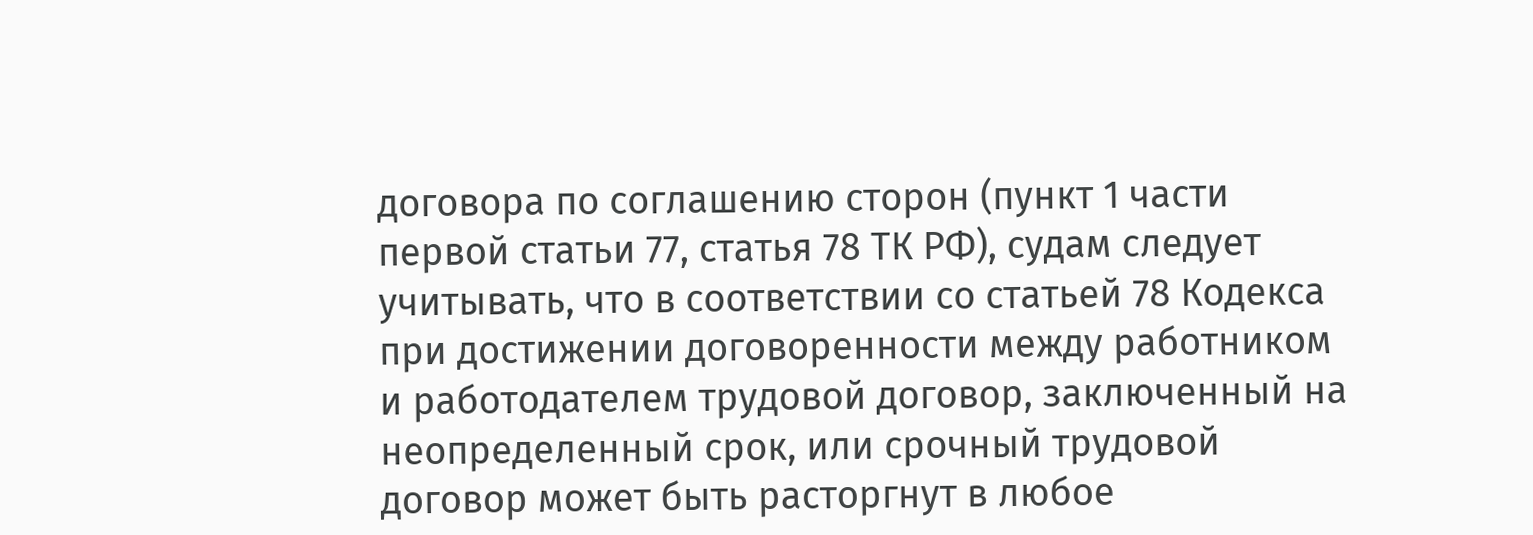договора по соглашению сторон (пункт 1 части первой статьи 77, статья 78 ТК РФ), судам следует учитывать, что в соответствии со статьей 78 Кодекса при достижении договоренности между работником и работодателем трудовой договор, заключенный на неопределенный срок, или срочный трудовой договор может быть расторгнут в любое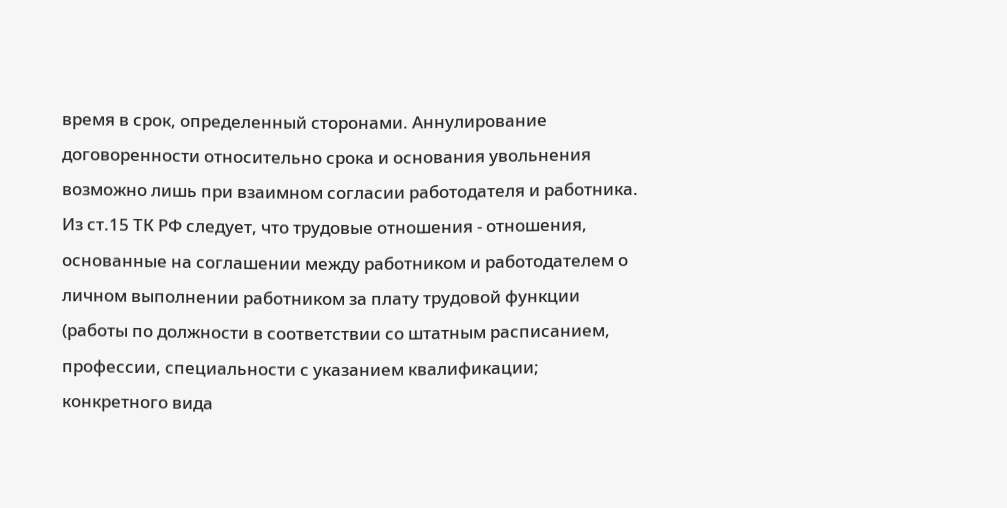время в срок, определенный сторонами. Аннулирование договоренности относительно срока и основания увольнения возможно лишь при взаимном согласии работодателя и работника. Из ст.15 ТК РФ следует, что трудовые отношения - отношения, основанные на соглашении между работником и работодателем о личном выполнении работником за плату трудовой функции (работы по должности в соответствии со штатным расписанием, профессии, специальности с указанием квалификации; конкретного вида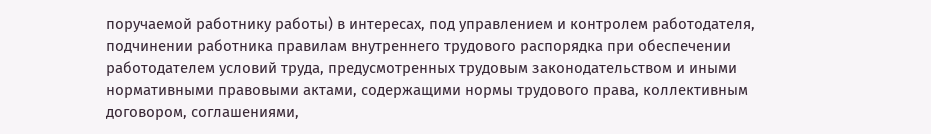поручаемой работнику работы) в интересах, под управлением и контролем работодателя, подчинении работника правилам внутреннего трудового распорядка при обеспечении работодателем условий труда, предусмотренных трудовым законодательством и иными нормативными правовыми актами, содержащими нормы трудового права, коллективным договором, соглашениями,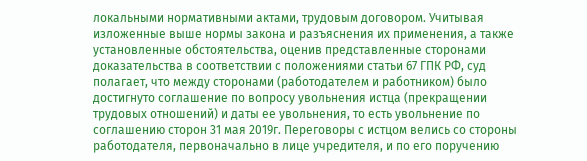локальными нормативными актами, трудовым договором. Учитывая изложенные выше нормы закона и разъяснения их применения, а также установленные обстоятельства, оценив представленные сторонами доказательства в соответствии с положениями статьи 67 ГПК РФ, суд полагает, что между сторонами (работодателем и работником) было достигнуто соглашение по вопросу увольнения истца (прекращении трудовых отношений) и даты ее увольнения, то есть увольнение по соглашению сторон 31 мая 2019г. Переговоры с истцом велись со стороны работодателя, первоначально в лице учредителя, и по его поручению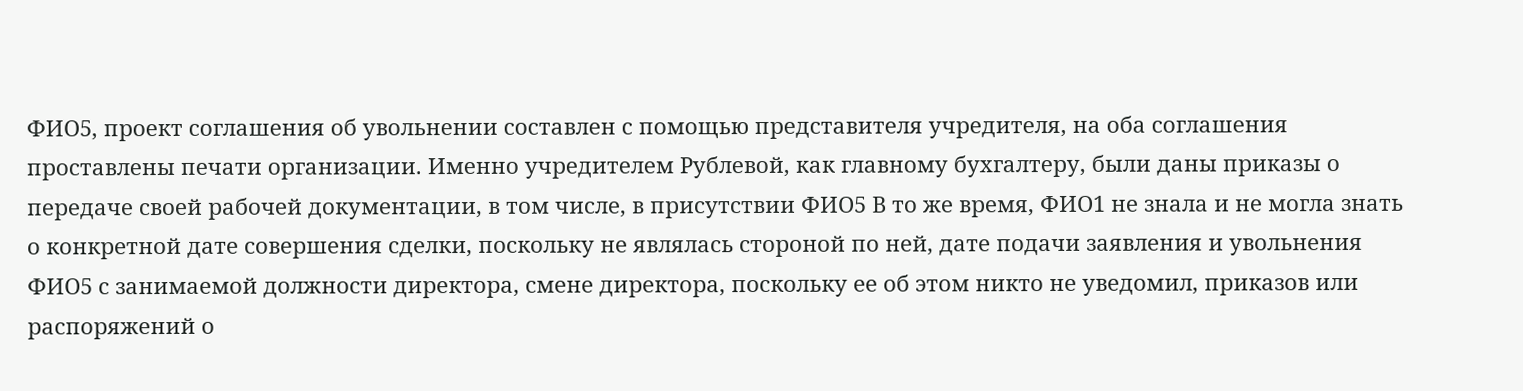ФИО5, проект соглашения об увольнении составлен с помощью представителя учредителя, на оба соглашения проставлены печати организации. Именно учредителем Рублевой, как главному бухгалтеру, были даны приказы о передаче своей рабочей документации, в том числе, в присутствии ФИО5 В то же время, ФИО1 не знала и не могла знать о конкретной дате совершения сделки, поскольку не являлась стороной по ней, дате подачи заявления и увольнения ФИО5 с занимаемой должности директора, смене директора, поскольку ее об этом никто не уведомил, приказов или распоряжений о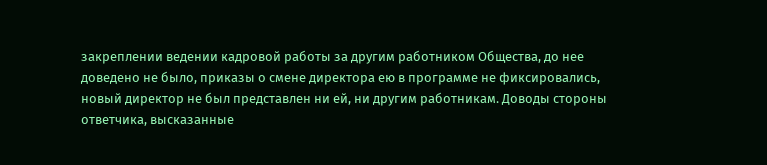закреплении ведении кадровой работы за другим работником Общества, до нее доведено не было, приказы о смене директора ею в программе не фиксировались, новый директор не был представлен ни ей, ни другим работникам. Доводы стороны ответчика, высказанные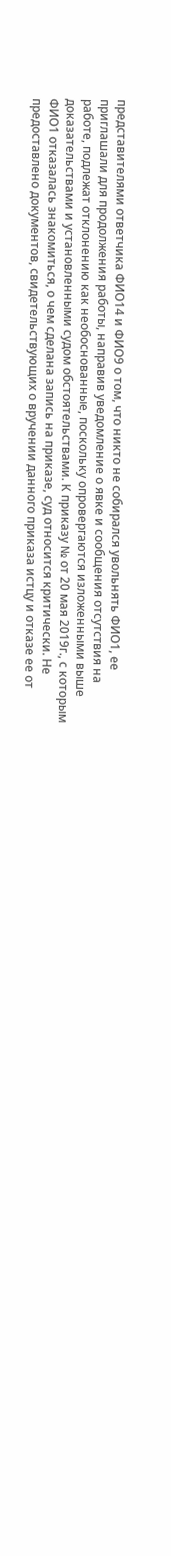представителями ответчика ФИО14 и ФИО9 о том, что никто не собирался увольнять ФИО1, ее приглашали для продолжения работы, направив уведомление о явке и сообщения отсутствия на работе, подлежат отклонению как необоснованные, поскольку опровергаются изложенными выше доказательствами и установленными судом обстоятельствами. К приказу № от 20 мая 2019г., с которым ФИО1 отказалась знакомиться, о чем сделана запись на приказе, суд относится критически. Не предоставлено документов, свидетельствующих о вручении данного приказа истцу и отказе ее от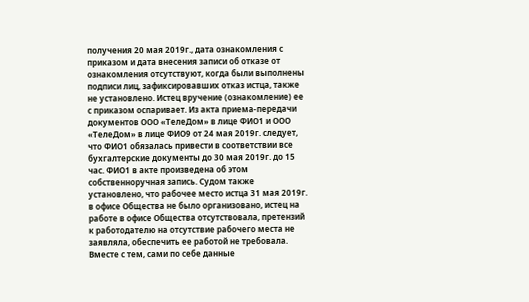получения 20 мая 2019г., дата ознакомления с приказом и дата внесения записи об отказе от ознакомления отсутствуют, когда были выполнены подписи лиц, зафиксировавших отказ истца, также не установлено. Истец вручение (ознакомление) ее с приказом оспаривает. Из акта приема-передачи документов ООО «ТелеДом» в лице ФИО1 и ООО «ТелеДом» в лице ФИО9 от 24 мая 2019г. следует, что ФИО1 обязалась привести в соответствии все бухгалтерские документы до 30 мая 2019г. до 15 час. ФИО1 в акте произведена об этом собственноручная запись. Судом также установлено, что рабочее место истца 31 мая 2019г. в офисе Общества не было организовано, истец на работе в офисе Общества отсутствовала, претензий к работодателю на отсутствие рабочего места не заявляла, обеспечить ее работой не требовала. Вместе с тем, сами по себе данные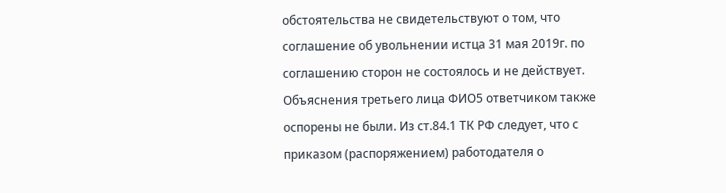обстоятельства не свидетельствуют о том, что соглашение об увольнении истца 31 мая 2019г. по соглашению сторон не состоялось и не действует. Объяснения третьего лица ФИО5 ответчиком также оспорены не были. Из ст.84.1 ТК РФ следует, что с приказом (распоряжением) работодателя о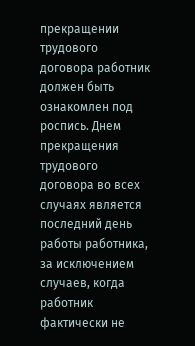прекращении трудового договора работник должен быть ознакомлен под роспись. Днем прекращения трудового договора во всех случаях является последний день работы работника, за исключением случаев, когда работник фактически не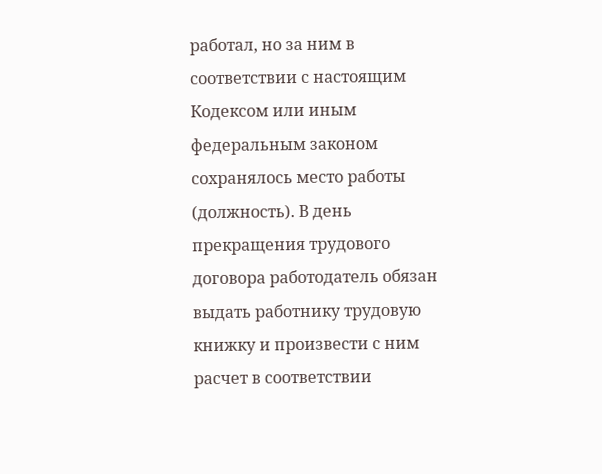работал, но за ним в соответствии с настоящим Кодексом или иным федеральным законом сохранялось место работы (должность). В день прекращения трудового договора работодатель обязан выдать работнику трудовую книжку и произвести с ним расчет в соответствии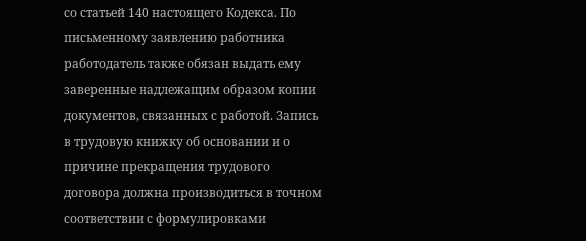со статьей 140 настоящего Кодекса. По письменному заявлению работника работодатель также обязан выдать ему заверенные надлежащим образом копии документов, связанных с работой. Запись в трудовую книжку об основании и о причине прекращения трудового договора должна производиться в точном соответствии с формулировками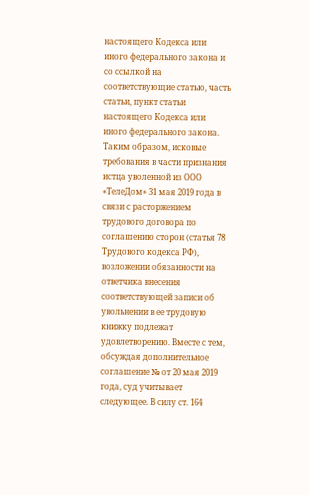настоящего Кодекса или иного федерального закона и со ссылкой на соответствующие статью, часть статьи, пункт статьи настоящего Кодекса или иного федерального закона. Таким образом, исковые требования в части признания истца уволенной из ООО «ТелеДом» 31 мая 2019 года в связи с расторжением трудового договора по соглашению сторон (статья 78 Трудового кодекса РФ), возложении обязанности на ответчика внесения соответствующей записи об увольнении в ее трудовую книжку подлежат удовлетворению. Вместе с тем, обсуждая дополнительное соглашение № от 20 мая 2019 года, суд учитывает следующее. В силу ст. 164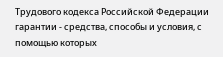Трудового кодекса Российской Федерации гарантии - средства, способы и условия, с помощью которых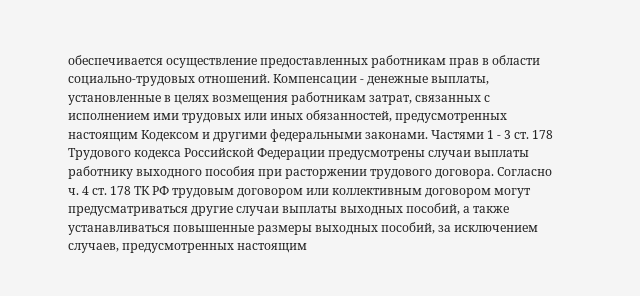обеспечивается осуществление предоставленных работникам прав в области социально-трудовых отношений. Компенсации - денежные выплаты, установленные в целях возмещения работникам затрат, связанных с исполнением ими трудовых или иных обязанностей, предусмотренных настоящим Кодексом и другими федеральными законами. Частями 1 - 3 ст. 178 Трудового кодекса Российской Федерации предусмотрены случаи выплаты работнику выходного пособия при расторжении трудового договора. Согласно ч. 4 ст. 178 ТК РФ трудовым договором или коллективным договором могут предусматриваться другие случаи выплаты выходных пособий, а также устанавливаться повышенные размеры выходных пособий, за исключением случаев, предусмотренных настоящим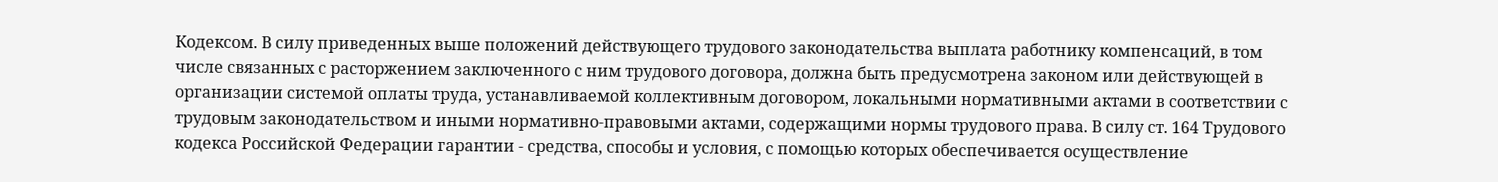Кодексом. В силу приведенных выше положений действующего трудового законодательства выплата работнику компенсаций, в том числе связанных с расторжением заключенного с ним трудового договора, должна быть предусмотрена законом или действующей в организации системой оплаты труда, устанавливаемой коллективным договором, локальными нормативными актами в соответствии с трудовым законодательством и иными нормативно-правовыми актами, содержащими нормы трудового права. В силу ст. 164 Трудового кодекса Российской Федерации гарантии - средства, способы и условия, с помощью которых обеспечивается осуществление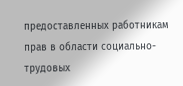предоставленных работникам прав в области социально-трудовых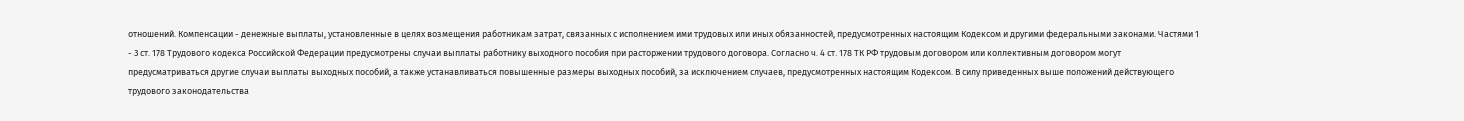отношений. Компенсации - денежные выплаты, установленные в целях возмещения работникам затрат, связанных с исполнением ими трудовых или иных обязанностей, предусмотренных настоящим Кодексом и другими федеральными законами. Частями 1 - 3 ст. 178 Трудового кодекса Российской Федерации предусмотрены случаи выплаты работнику выходного пособия при расторжении трудового договора. Согласно ч. 4 ст. 178 ТК РФ трудовым договором или коллективным договором могут предусматриваться другие случаи выплаты выходных пособий, а также устанавливаться повышенные размеры выходных пособий, за исключением случаев, предусмотренных настоящим Кодексом. В силу приведенных выше положений действующего трудового законодательства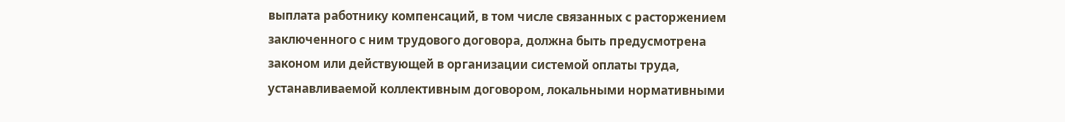выплата работнику компенсаций, в том числе связанных с расторжением заключенного с ним трудового договора, должна быть предусмотрена законом или действующей в организации системой оплаты труда, устанавливаемой коллективным договором, локальными нормативными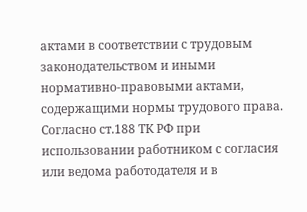актами в соответствии с трудовым законодательством и иными нормативно-правовыми актами, содержащими нормы трудового права. Согласно ст.188 ТК РФ при использовании работником с согласия или ведома работодателя и в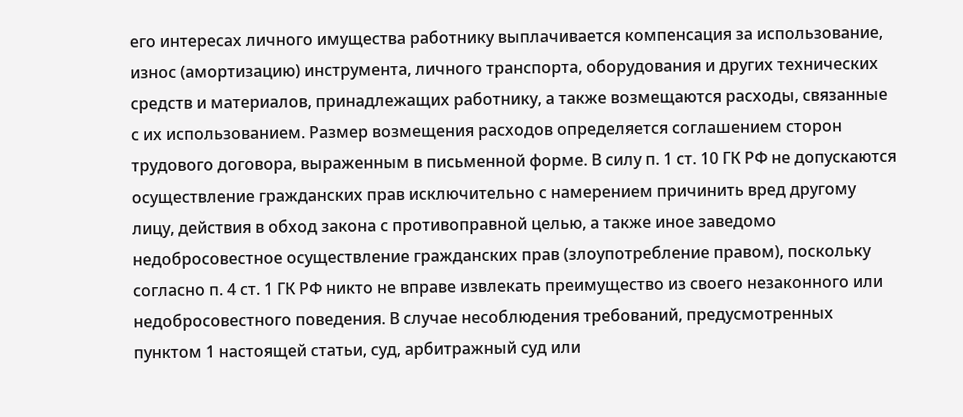его интересах личного имущества работнику выплачивается компенсация за использование, износ (амортизацию) инструмента, личного транспорта, оборудования и других технических средств и материалов, принадлежащих работнику, а также возмещаются расходы, связанные с их использованием. Размер возмещения расходов определяется соглашением сторон трудового договора, выраженным в письменной форме. В силу п. 1 ст. 10 ГК РФ не допускаются осуществление гражданских прав исключительно с намерением причинить вред другому лицу, действия в обход закона с противоправной целью, а также иное заведомо недобросовестное осуществление гражданских прав (злоупотребление правом), поскольку согласно п. 4 ст. 1 ГК РФ никто не вправе извлекать преимущество из своего незаконного или недобросовестного поведения. В случае несоблюдения требований, предусмотренных пунктом 1 настоящей статьи, суд, арбитражный суд или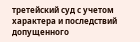третейский суд с учетом характера и последствий допущенного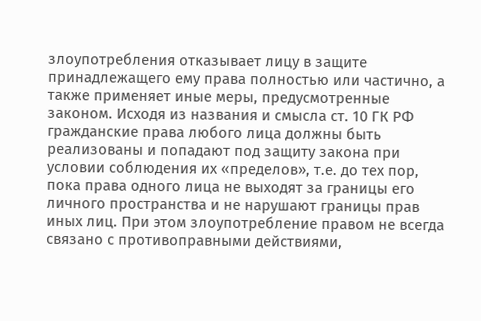злоупотребления отказывает лицу в защите принадлежащего ему права полностью или частично, а также применяет иные меры, предусмотренные законом. Исходя из названия и смысла ст. 10 ГК РФ гражданские права любого лица должны быть реализованы и попадают под защиту закона при условии соблюдения их «пределов», т.е. до тех пор, пока права одного лица не выходят за границы его личного пространства и не нарушают границы прав иных лиц. При этом злоупотребление правом не всегда связано с противоправными действиями,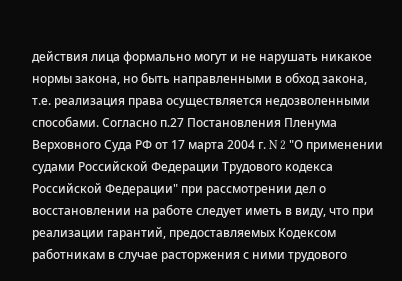действия лица формально могут и не нарушать никакое нормы закона, но быть направленными в обход закона, т.е. реализация права осуществляется недозволенными способами. Согласно п.27 Постановления Пленума Верховного Суда РФ от 17 марта 2004 г. N 2 "О применении судами Российской Федерации Трудового кодекса Российской Федерации" при рассмотрении дел о восстановлении на работе следует иметь в виду, что при реализации гарантий, предоставляемых Кодексом работникам в случае расторжения с ними трудового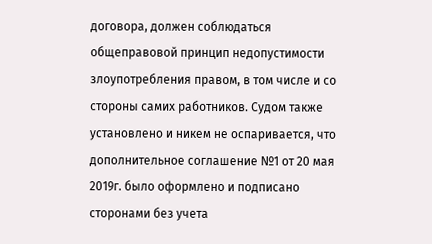договора, должен соблюдаться общеправовой принцип недопустимости злоупотребления правом, в том числе и со стороны самих работников. Судом также установлено и никем не оспаривается, что дополнительное соглашение №1 от 20 мая 2019г. было оформлено и подписано сторонами без учета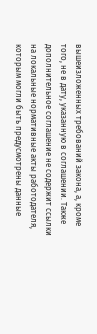вышеизложенных требований закона, а, кроме того, не в дату, указанную в соглашении. Также дополнительное соглашение не содержит ссылки на локальные нормативные акты работодателя, которым могли быть предусмотрены данные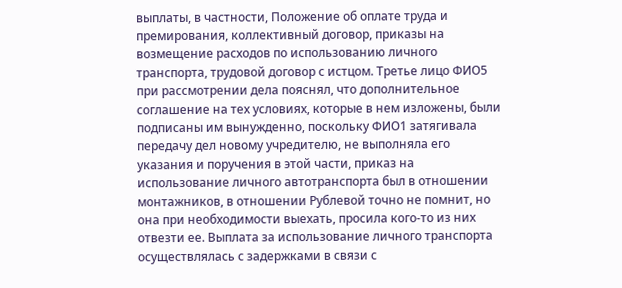выплаты, в частности, Положение об оплате труда и премирования, коллективный договор, приказы на возмещение расходов по использованию личного транспорта, трудовой договор с истцом. Третье лицо ФИО5 при рассмотрении дела пояснял, что дополнительное соглашение на тех условиях, которые в нем изложены, были подписаны им вынужденно, поскольку ФИО1 затягивала передачу дел новому учредителю, не выполняла его указания и поручения в этой части, приказ на использование личного автотранспорта был в отношении монтажников, в отношении Рублевой точно не помнит, но она при необходимости выехать, просила кого-то из них отвезти ее. Выплата за использование личного транспорта осуществлялась с задержками в связи с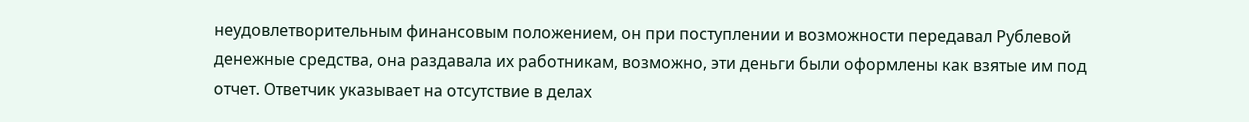неудовлетворительным финансовым положением, он при поступлении и возможности передавал Рублевой денежные средства, она раздавала их работникам, возможно, эти деньги были оформлены как взятые им под отчет. Ответчик указывает на отсутствие в делах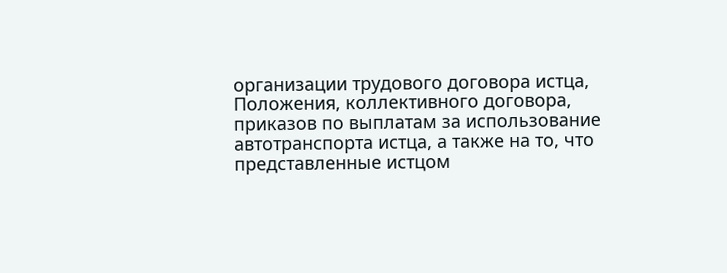организации трудового договора истца, Положения, коллективного договора, приказов по выплатам за использование автотранспорта истца, а также на то, что представленные истцом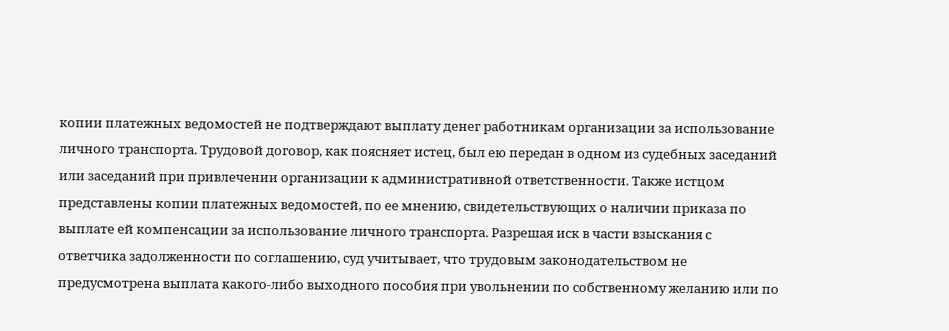копии платежных ведомостей не подтверждают выплату денег работникам организации за использование личного транспорта. Трудовой договор, как поясняет истец, был ею передан в одном из судебных заседаний или заседаний при привлечении организации к административной ответственности. Также истцом представлены копии платежных ведомостей, по ее мнению, свидетельствующих о наличии приказа по выплате ей компенсации за использование личного транспорта. Разрешая иск в части взыскания с ответчика задолженности по соглашению, суд учитывает, что трудовым законодательством не предусмотрена выплата какого-либо выходного пособия при увольнении по собственному желанию или по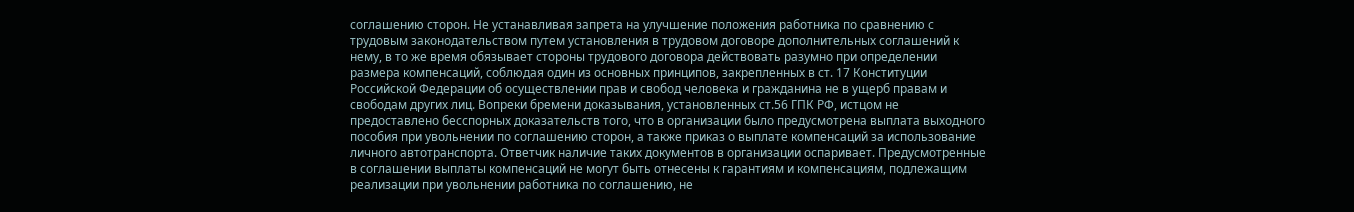соглашению сторон. Не устанавливая запрета на улучшение положения работника по сравнению с трудовым законодательством путем установления в трудовом договоре дополнительных соглашений к нему, в то же время обязывает стороны трудового договора действовать разумно при определении размера компенсаций, соблюдая один из основных принципов, закрепленных в ст. 17 Конституции Российской Федерации об осуществлении прав и свобод человека и гражданина не в ущерб правам и свободам других лиц. Вопреки бремени доказывания, установленных ст.56 ГПК РФ, истцом не предоставлено бесспорных доказательств того, что в организации было предусмотрена выплата выходного пособия при увольнении по соглашению сторон, а также приказ о выплате компенсаций за использование личного автотранспорта. Ответчик наличие таких документов в организации оспаривает. Предусмотренные в соглашении выплаты компенсаций не могут быть отнесены к гарантиям и компенсациям, подлежащим реализации при увольнении работника по соглашению, не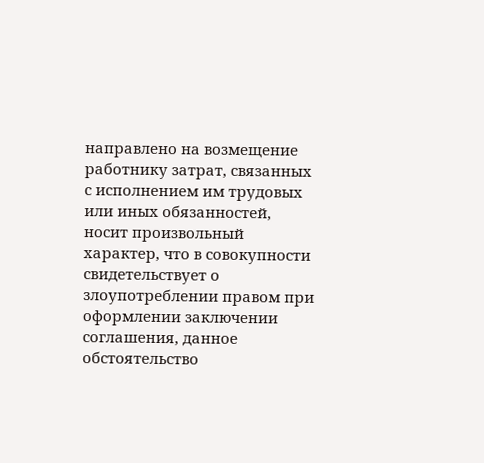направлено на возмещение работнику затрат, связанных с исполнением им трудовых или иных обязанностей, носит произвольный характер, что в совокупности свидетельствует о злоупотреблении правом при оформлении заключении соглашения, данное обстоятельство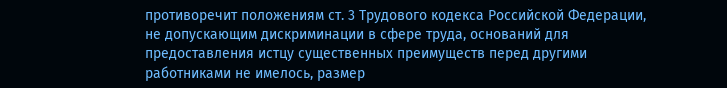противоречит положениям ст. 3 Трудового кодекса Российской Федерации, не допускающим дискриминации в сфере труда, оснований для предоставления истцу существенных преимуществ перед другими работниками не имелось, размер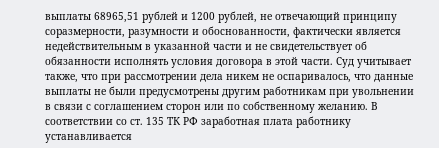выплаты 68965,51 рублей и 1200 рублей, не отвечающий принципу соразмерности, разумности и обоснованности, фактически является недействительным в указанной части и не свидетельствует об обязанности исполнять условия договора в этой части. Суд учитывает также, что при рассмотрении дела никем не оспаривалось, что данные выплаты не были предусмотрены другим работникам при увольнении в связи с соглашением сторон или по собственному желанию. В соответствии со ст. 135 ТК РФ заработная плата работнику устанавливается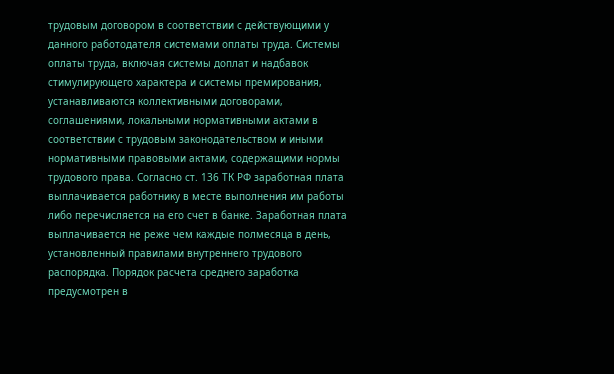трудовым договором в соответствии с действующими у данного работодателя системами оплаты труда. Системы оплаты труда, включая системы доплат и надбавок стимулирующего характера и системы премирования, устанавливаются коллективными договорами, соглашениями, локальными нормативными актами в соответствии с трудовым законодательством и иными нормативными правовыми актами, содержащими нормы трудового права. Согласно ст. 136 ТК РФ заработная плата выплачивается работнику в месте выполнения им работы либо перечисляется на его счет в банке. Заработная плата выплачивается не реже чем каждые полмесяца в день, установленный правилами внутреннего трудового распорядка. Порядок расчета среднего заработка предусмотрен в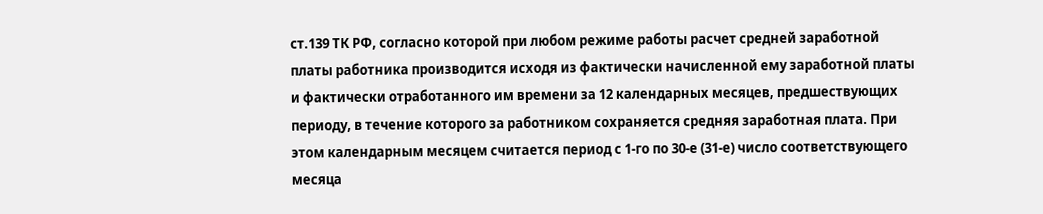ст.139 ТК РФ, согласно которой при любом режиме работы расчет средней заработной платы работника производится исходя из фактически начисленной ему заработной платы и фактически отработанного им времени за 12 календарных месяцев, предшествующих периоду, в течение которого за работником сохраняется средняя заработная плата. При этом календарным месяцем считается период с 1-го по 30-е (31-е) число соответствующего месяца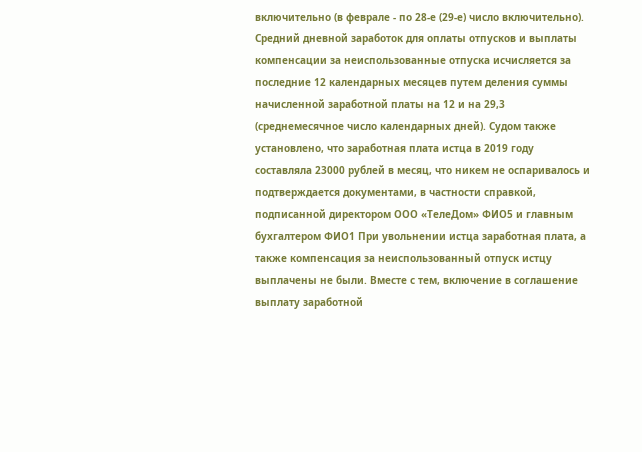включительно (в феврале - по 28-е (29-е) число включительно). Средний дневной заработок для оплаты отпусков и выплаты компенсации за неиспользованные отпуска исчисляется за последние 12 календарных месяцев путем деления суммы начисленной заработной платы на 12 и на 29,3 (среднемесячное число календарных дней). Судом также установлено, что заработная плата истца в 2019 году составляла 23000 рублей в месяц, что никем не оспаривалось и подтверждается документами, в частности справкой, подписанной директором ООО «ТелеДом» ФИО5 и главным бухгалтером ФИО1 При увольнении истца заработная плата, а также компенсация за неиспользованный отпуск истцу выплачены не были. Вместе с тем, включение в соглашение выплату заработной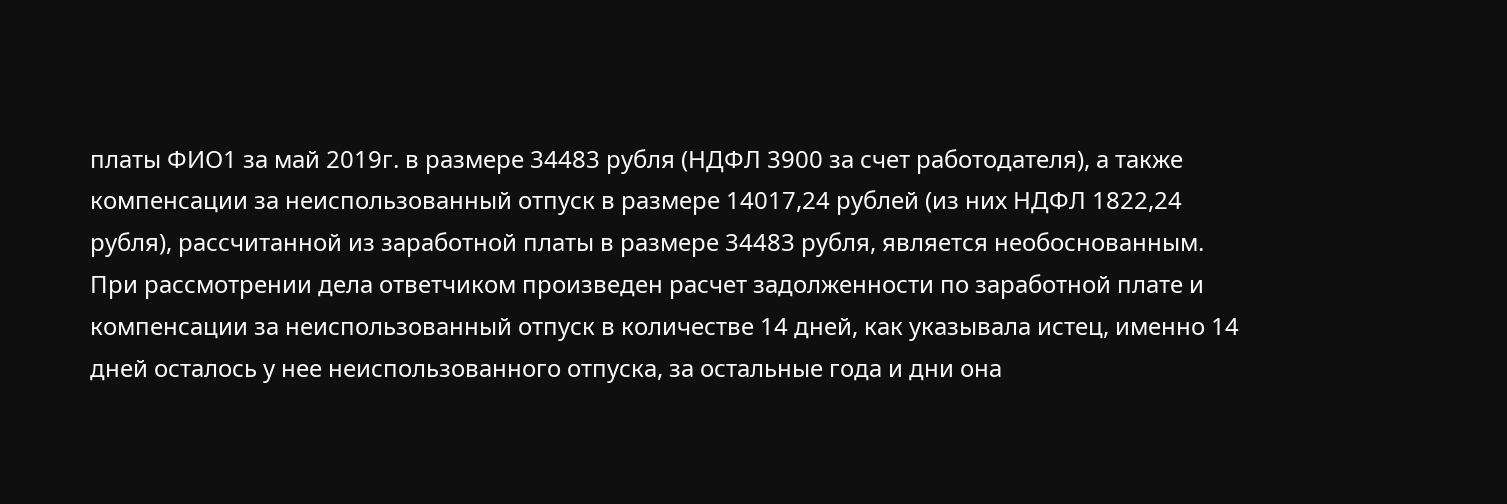платы ФИО1 за май 2019г. в размере 34483 рубля (НДФЛ 3900 за счет работодателя), а также компенсации за неиспользованный отпуск в размере 14017,24 рублей (из них НДФЛ 1822,24 рубля), рассчитанной из заработной платы в размере 34483 рубля, является необоснованным. При рассмотрении дела ответчиком произведен расчет задолженности по заработной плате и компенсации за неиспользованный отпуск в количестве 14 дней, как указывала истец, именно 14 дней осталось у нее неиспользованного отпуска, за остальные года и дни она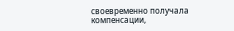своевременно получала компенсации,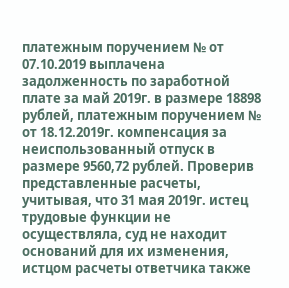платежным поручением № от 07.10.2019 выплачена задолженность по заработной плате за май 2019г. в размере 18898 рублей, платежным поручением № от 18.12.2019г. компенсация за неиспользованный отпуск в размере 9560,72 рублей. Проверив представленные расчеты, учитывая, что 31 мая 2019г. истец трудовые функции не осуществляла, суд не находит оснований для их изменения, истцом расчеты ответчика также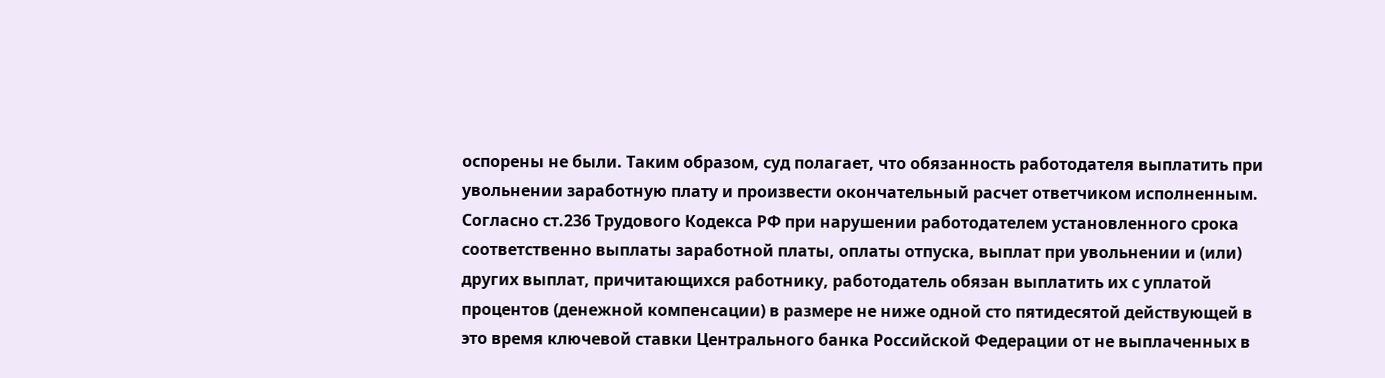оспорены не были. Таким образом, суд полагает, что обязанность работодателя выплатить при увольнении заработную плату и произвести окончательный расчет ответчиком исполненным. Согласно ст.236 Трудового Кодекса РФ при нарушении работодателем установленного срока соответственно выплаты заработной платы, оплаты отпуска, выплат при увольнении и (или) других выплат, причитающихся работнику, работодатель обязан выплатить их с уплатой процентов (денежной компенсации) в размере не ниже одной сто пятидесятой действующей в это время ключевой ставки Центрального банка Российской Федерации от не выплаченных в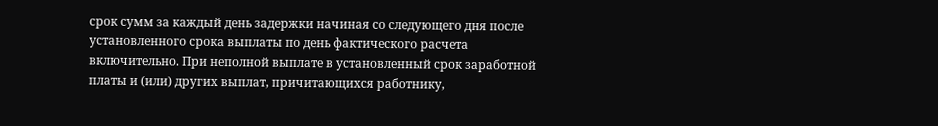срок сумм за каждый день задержки начиная со следующего дня после установленного срока выплаты по день фактического расчета включительно. При неполной выплате в установленный срок заработной платы и (или) других выплат, причитающихся работнику,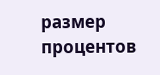размер процентов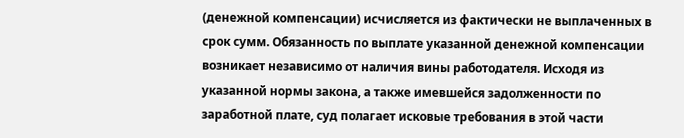(денежной компенсации) исчисляется из фактически не выплаченных в срок сумм. Обязанность по выплате указанной денежной компенсации возникает независимо от наличия вины работодателя. Исходя из указанной нормы закона, а также имевшейся задолженности по заработной плате, суд полагает исковые требования в этой части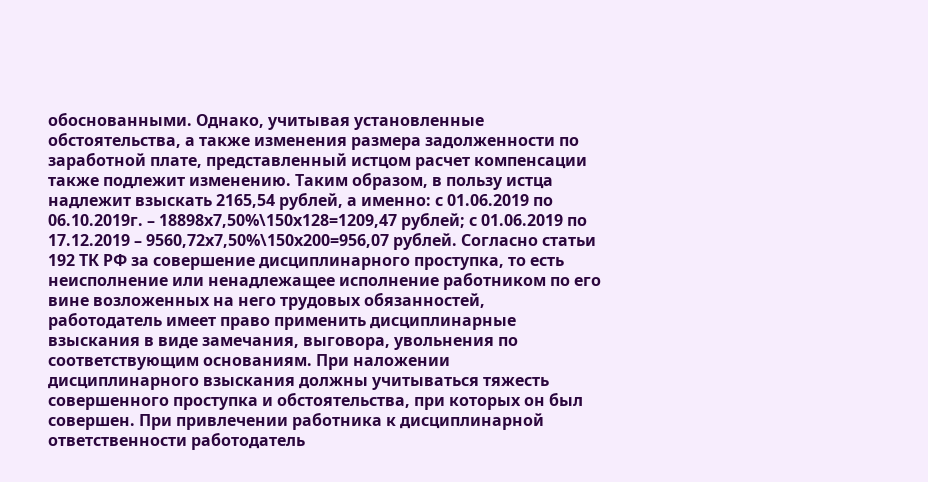обоснованными. Однако, учитывая установленные обстоятельства, а также изменения размера задолженности по заработной плате, представленный истцом расчет компенсации также подлежит изменению. Таким образом, в пользу истца надлежит взыскать 2165,54 рублей, а именно: с 01.06.2019 по 06.10.2019г. – 18898х7,50%\150х128=1209,47 рублей; с 01.06.2019 по 17.12.2019 – 9560,72х7,50%\150х200=956,07 рублей. Согласно статьи 192 ТК РФ за совершение дисциплинарного проступка, то есть неисполнение или ненадлежащее исполнение работником по его вине возложенных на него трудовых обязанностей, работодатель имеет право применить дисциплинарные взыскания в виде замечания, выговора, увольнения по соответствующим основаниям. При наложении дисциплинарного взыскания должны учитываться тяжесть совершенного проступка и обстоятельства, при которых он был совершен. При привлечении работника к дисциплинарной ответственности работодатель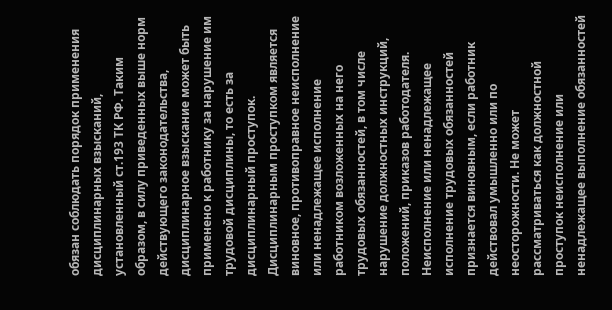обязан соблюдать порядок применения дисциплинарных взысканий, установленный ст.193 ТК РФ. Таким образом, в силу приведенных выше норм действующего законодательства, дисциплинарное взыскание может быть применено к работнику за нарушение им трудовой дисциплины, то есть за дисциплинарный проступок. Дисциплинарным проступком является виновное, противоправное неисполнение или ненадлежащее исполнение работником возложенных на него трудовых обязанностей, в том числе нарушение должностных инструкций, положений, приказов работодателя. Неисполнение или ненадлежащее исполнение трудовых обязанностей признается виновным, если работник действовал умышленно или по неосторожности. Не может рассматриваться как должностной проступок неисполнение или ненадлежащее выполнение обязанностей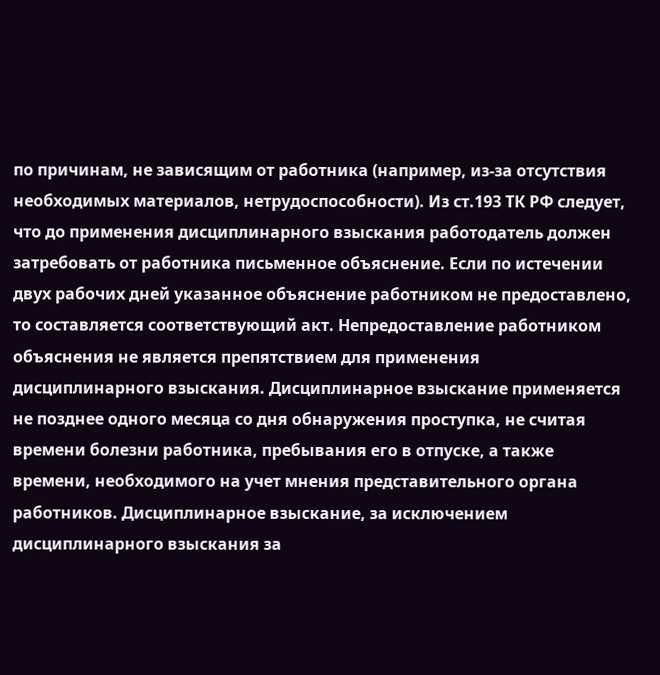по причинам, не зависящим от работника (например, из-за отсутствия необходимых материалов, нетрудоспособности). Из ст.193 ТК РФ следует, что до применения дисциплинарного взыскания работодатель должен затребовать от работника письменное объяснение. Если по истечении двух рабочих дней указанное объяснение работником не предоставлено, то составляется соответствующий акт. Непредоставление работником объяснения не является препятствием для применения дисциплинарного взыскания. Дисциплинарное взыскание применяется не позднее одного месяца со дня обнаружения проступка, не считая времени болезни работника, пребывания его в отпуске, а также времени, необходимого на учет мнения представительного органа работников. Дисциплинарное взыскание, за исключением дисциплинарного взыскания за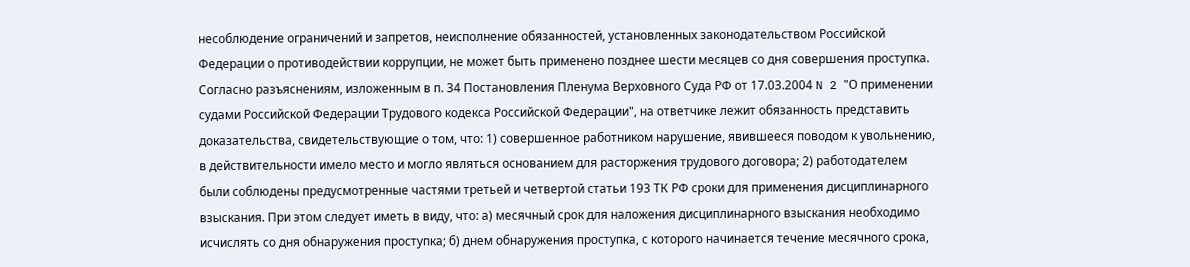несоблюдение ограничений и запретов, неисполнение обязанностей, установленных законодательством Российской Федерации о противодействии коррупции, не может быть применено позднее шести месяцев со дня совершения проступка. Согласно разъяснениям, изложенным в п. 34 Постановления Пленума Верховного Суда РФ от 17.03.2004 N 2 "О применении судами Российской Федерации Трудового кодекса Российской Федерации", на ответчике лежит обязанность представить доказательства, свидетельствующие о том, что: 1) совершенное работником нарушение, явившееся поводом к увольнению, в действительности имело место и могло являться основанием для расторжения трудового договора; 2) работодателем были соблюдены предусмотренные частями третьей и четвертой статьи 193 ТК РФ сроки для применения дисциплинарного взыскания. При этом следует иметь в виду, что: а) месячный срок для наложения дисциплинарного взыскания необходимо исчислять со дня обнаружения проступка; б) днем обнаружения проступка, с которого начинается течение месячного срока,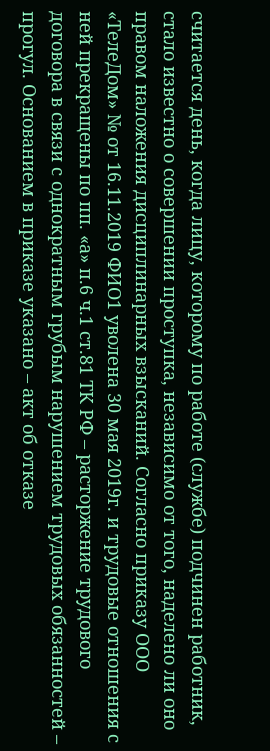считается день, когда лицу, которому по работе (службе) подчинен работник, стало известно о совершении проступка, независимо от того, наделено ли оно правом наложения дисциплинарных взысканий. Согласно приказу ООО «ТелеДом» № от 16.11.2019 ФИО1 уволена 30 мая 2019г. и трудовые отношения с ней прекращены по пп. «а» п.6 ч.1 ст.81 ТК РФ – расторжение трудового договора в связи с однократным грубым нарушением трудовых обязанностей – прогул. Основанием в приказе указано – акт об отказе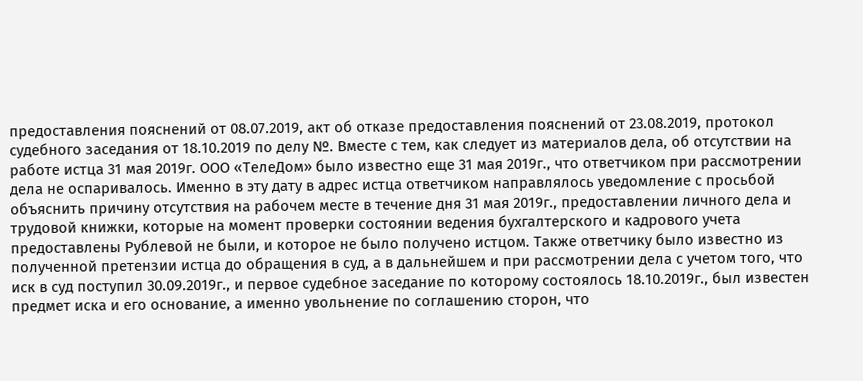предоставления пояснений от 08.07.2019, акт об отказе предоставления пояснений от 23.08.2019, протокол судебного заседания от 18.10.2019 по делу №. Вместе с тем, как следует из материалов дела, об отсутствии на работе истца 31 мая 2019г. ООО «ТелеДом» было известно еще 31 мая 2019г., что ответчиком при рассмотрении дела не оспаривалось. Именно в эту дату в адрес истца ответчиком направлялось уведомление с просьбой объяснить причину отсутствия на рабочем месте в течение дня 31 мая 2019г., предоставлении личного дела и трудовой книжки, которые на момент проверки состоянии ведения бухгалтерского и кадрового учета предоставлены Рублевой не были, и которое не было получено истцом. Также ответчику было известно из полученной претензии истца до обращения в суд, а в дальнейшем и при рассмотрении дела с учетом того, что иск в суд поступил 30.09.2019г., и первое судебное заседание по которому состоялось 18.10.2019г., был известен предмет иска и его основание, а именно увольнение по соглашению сторон, что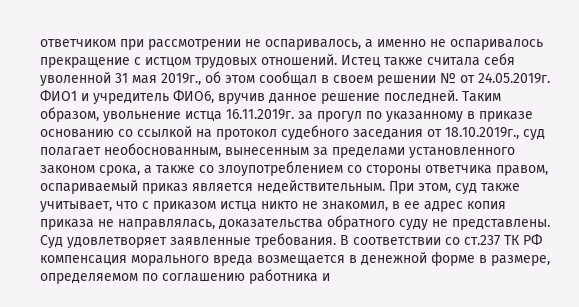ответчиком при рассмотрении не оспаривалось, а именно не оспаривалось прекращение с истцом трудовых отношений. Истец также считала себя уволенной 31 мая 2019г., об этом сообщал в своем решении № от 24.05.2019г. ФИО1 и учредитель ФИО6, вручив данное решение последней. Таким образом, увольнение истца 16.11.2019г. за прогул по указанному в приказе основанию со ссылкой на протокол судебного заседания от 18.10.2019г., суд полагает необоснованным, вынесенным за пределами установленного законом срока, а также со злоупотреблением со стороны ответчика правом, оспариваемый приказ является недействительным. При этом, суд также учитывает, что с приказом истца никто не знакомил, в ее адрес копия приказа не направлялась, доказательства обратного суду не представлены. Суд удовлетворяет заявленные требования. В соответствии со ст.237 ТК РФ компенсация морального вреда возмещается в денежной форме в размере, определяемом по соглашению работника и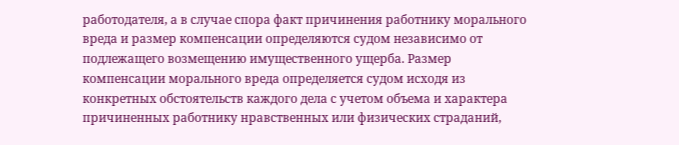работодателя, а в случае спора факт причинения работнику морального вреда и размер компенсации определяются судом независимо от подлежащего возмещению имущественного ущерба. Размер компенсации морального вреда определяется судом исходя из конкретных обстоятельств каждого дела с учетом объема и характера причиненных работнику нравственных или физических страданий,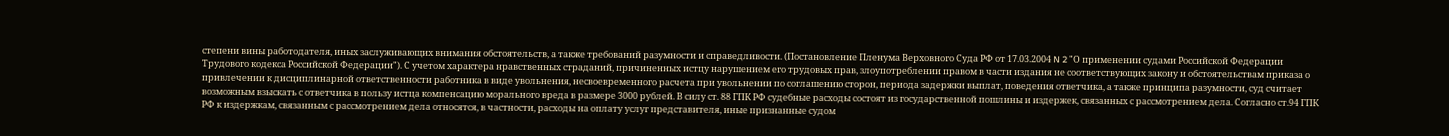степени вины работодателя, иных заслуживающих внимания обстоятельств, а также требований разумности и справедливости. (Постановление Пленума Верховного Суда РФ от 17.03.2004 N 2 "О применении судами Российской Федерации Трудового кодекса Российской Федерации"). С учетом характера нравственных страданий, причиненных истцу нарушением его трудовых прав, злоупотреблении правом в части издания не соответствующих закону и обстоятельствам приказа о привлечении к дисциплинарной ответственности работника в виде увольнения, несвоевременного расчета при увольнении по соглашению сторон, периода задержки выплат, поведения ответчика, а также принципа разумности, суд считает возможным взыскать с ответчика в пользу истца компенсацию морального вреда в размере 3000 рублей. В силу ст. 88 ГПК РФ судебные расходы состоят из государственной пошлины и издержек, связанных с рассмотрением дела. Согласно ст.94 ГПК РФ к издержкам, связанным с рассмотрением дела относятся, в частности, расходы на оплату услуг представителя, иные признанные судом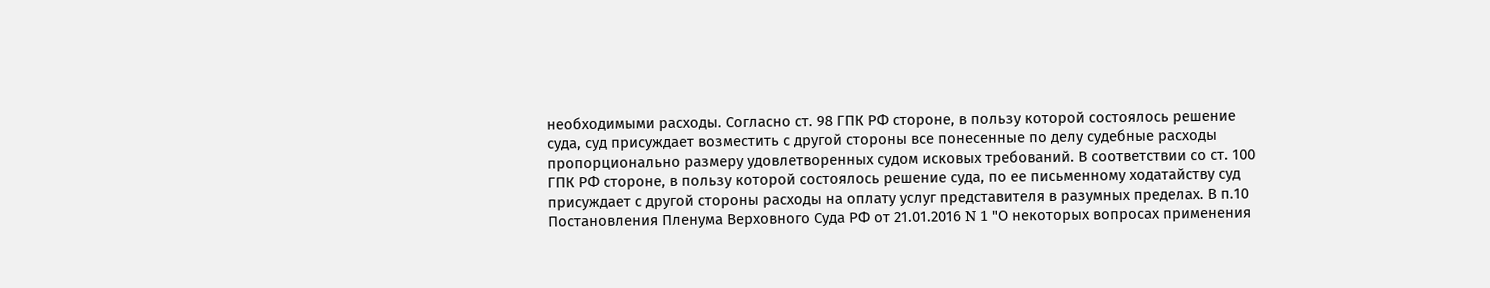необходимыми расходы. Согласно ст. 98 ГПК РФ стороне, в пользу которой состоялось решение суда, суд присуждает возместить с другой стороны все понесенные по делу судебные расходы пропорционально размеру удовлетворенных судом исковых требований. В соответствии со ст. 100 ГПК РФ стороне, в пользу которой состоялось решение суда, по ее письменному ходатайству суд присуждает с другой стороны расходы на оплату услуг представителя в разумных пределах. В п.10 Постановления Пленума Верховного Суда РФ от 21.01.2016 N 1 "О некоторых вопросах применения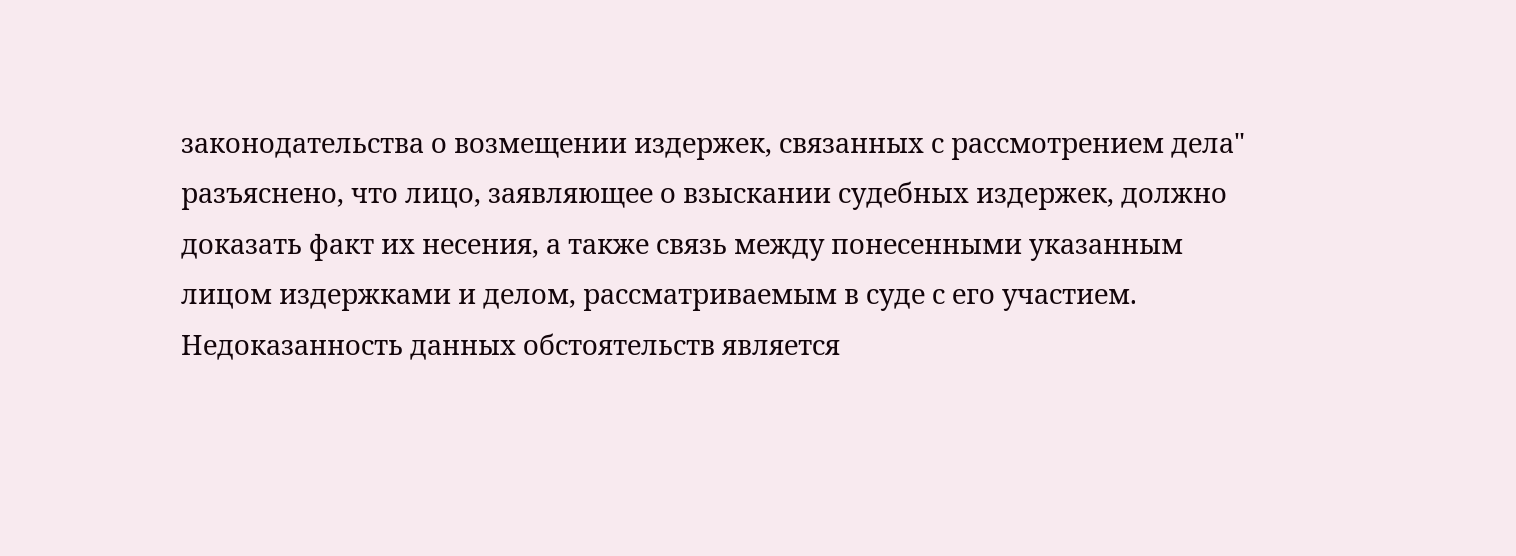законодательства о возмещении издержек, связанных с рассмотрением дела" разъяснено, что лицо, заявляющее о взыскании судебных издержек, должно доказать факт их несения, а также связь между понесенными указанным лицом издержками и делом, рассматриваемым в суде с его участием. Недоказанность данных обстоятельств является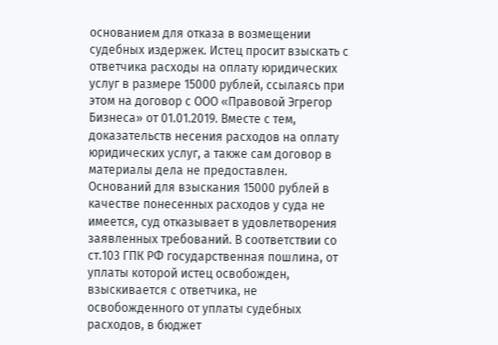основанием для отказа в возмещении судебных издержек. Истец просит взыскать с ответчика расходы на оплату юридических услуг в размере 15000 рублей, ссылаясь при этом на договор с ООО «Правовой Эгрегор Бизнеса» от 01.01.2019. Вместе с тем, доказательств несения расходов на оплату юридических услуг, а также сам договор в материалы дела не предоставлен. Оснований для взыскания 15000 рублей в качестве понесенных расходов у суда не имеется, суд отказывает в удовлетворения заявленных требований. В соответствии со ст.103 ГПК РФ государственная пошлина, от уплаты которой истец освобожден, взыскивается с ответчика, не освобожденного от уплаты судебных расходов, в бюджет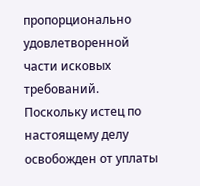пропорционально удовлетворенной части исковых требований. Поскольку истец по настоящему делу освобожден от уплаты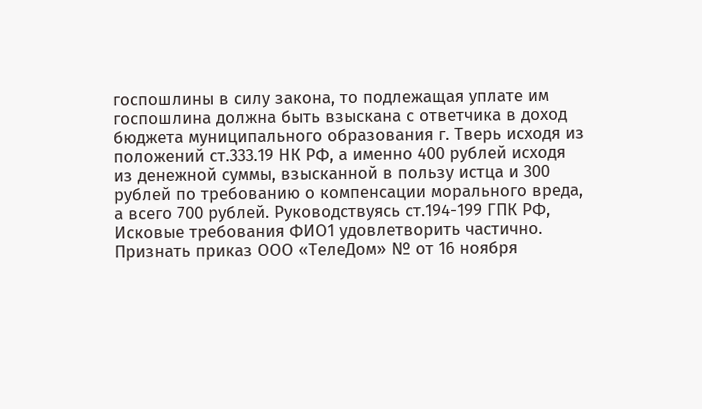госпошлины в силу закона, то подлежащая уплате им госпошлина должна быть взыскана с ответчика в доход бюджета муниципального образования г. Тверь исходя из положений ст.333.19 НК РФ, а именно 400 рублей исходя из денежной суммы, взысканной в пользу истца и 300 рублей по требованию о компенсации морального вреда, а всего 700 рублей. Руководствуясь ст.194-199 ГПК РФ, Исковые требования ФИО1 удовлетворить частично. Признать приказ ООО «ТелеДом» № от 16 ноября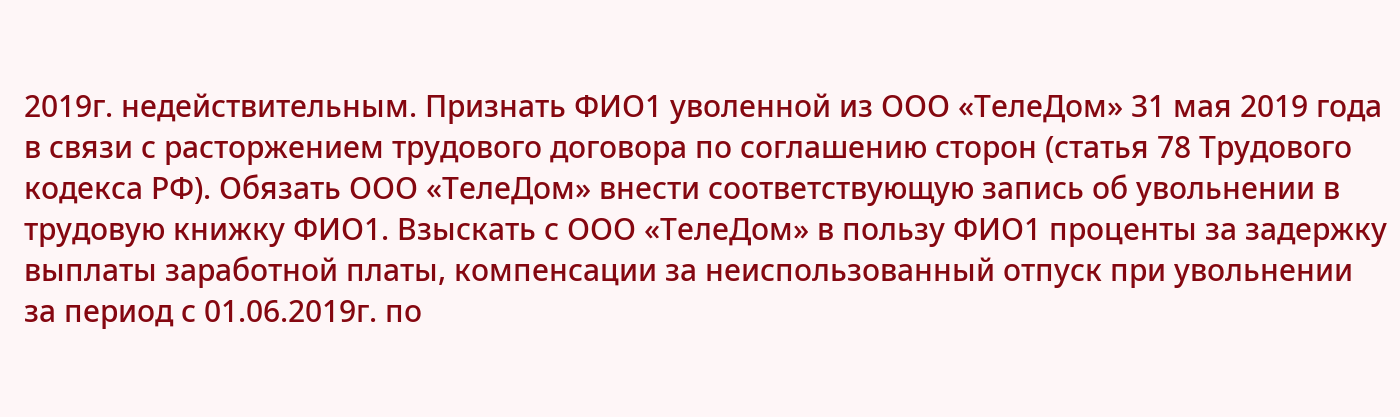2019г. недействительным. Признать ФИО1 уволенной из ООО «ТелеДом» 31 мая 2019 года в связи с расторжением трудового договора по соглашению сторон (статья 78 Трудового кодекса РФ). Обязать ООО «ТелеДом» внести соответствующую запись об увольнении в трудовую книжку ФИО1. Взыскать с ООО «ТелеДом» в пользу ФИО1 проценты за задержку выплаты заработной платы, компенсации за неиспользованный отпуск при увольнении за период с 01.06.2019г. по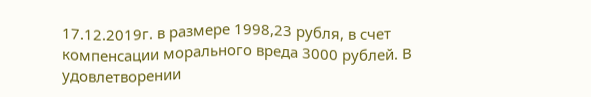17.12.2019г. в размере 1998,23 рубля, в счет компенсации морального вреда 3000 рублей. В удовлетворении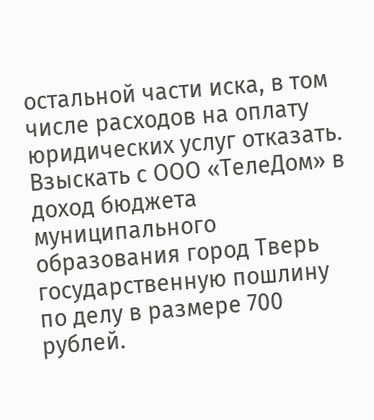остальной части иска, в том числе расходов на оплату юридических услуг отказать. Взыскать с ООО «ТелеДом» в доход бюджета муниципального образования город Тверь государственную пошлину по делу в размере 700 рублей.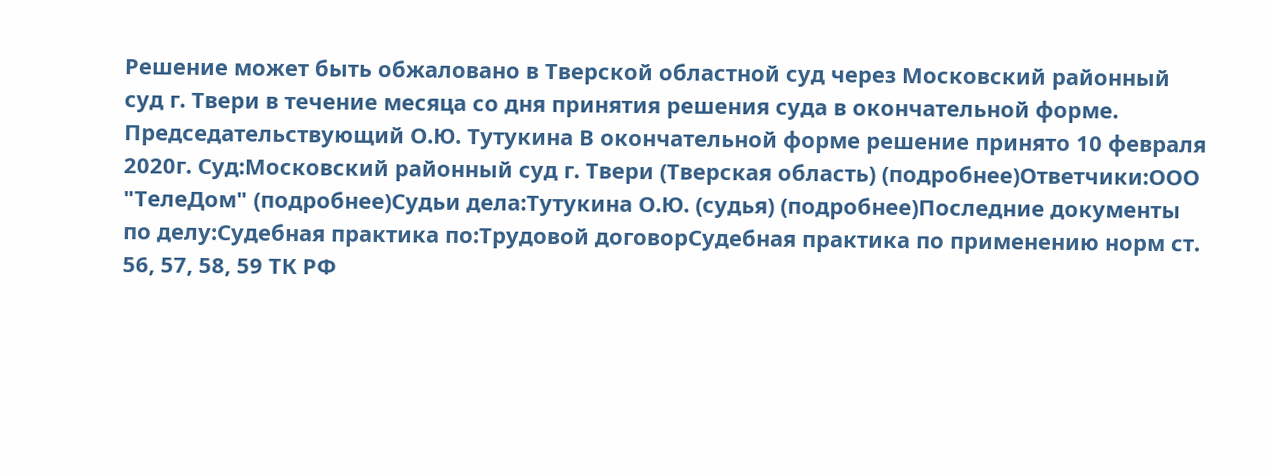Решение может быть обжаловано в Тверской областной суд через Московский районный суд г. Твери в течение месяца со дня принятия решения суда в окончательной форме. Председательствующий О.Ю. Тутукина В окончательной форме решение принято 10 февраля 2020г. Суд:Московский районный суд г. Твери (Тверская область) (подробнее)Ответчики:ООО "ТелеДом" (подробнее)Судьи дела:Тутукина О.Ю. (судья) (подробнее)Последние документы по делу:Судебная практика по:Трудовой договорСудебная практика по применению норм ст. 56, 57, 58, 59 ТК РФ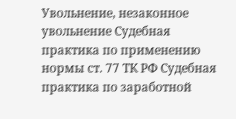Увольнение, незаконное увольнение Судебная практика по применению нормы ст. 77 ТК РФ Судебная практика по заработной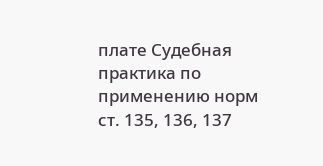плате Судебная практика по применению норм ст. 135, 136, 137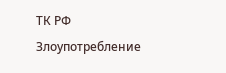ТК РФ
Злоупотребление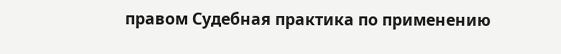правом Судебная практика по применению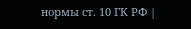нормы ст. 10 ГК РФ |